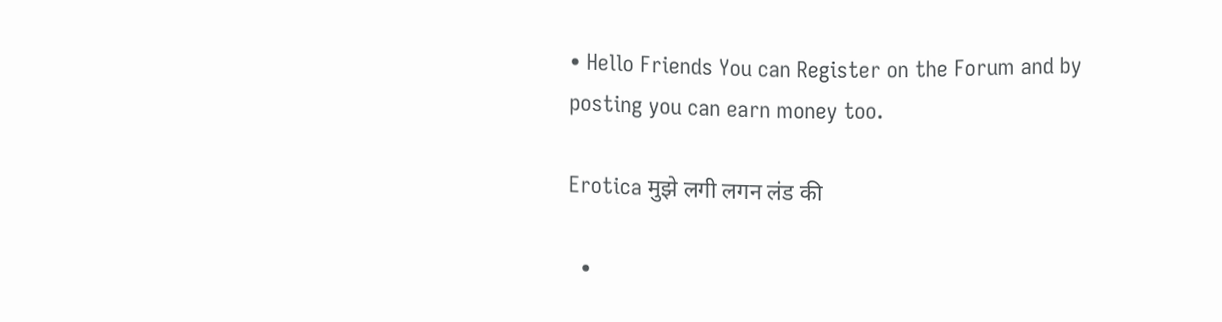• Hello Friends You can Register on the Forum and by posting you can earn money too.

Erotica मुझे लगी लगन लंड की

  •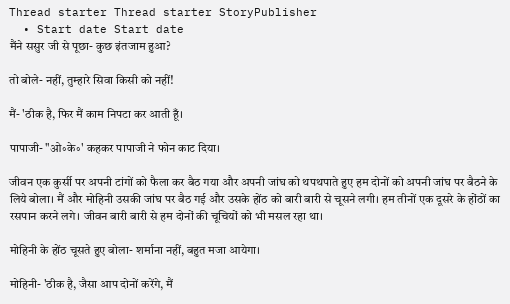Thread starter Thread starter StoryPublisher
  • Start date Start date
मैंने ससुर जी से पूछा- कुछ इंतजाम हुआ?

तो बोले- नहीं, तुम्हारे सिवा किसी को नहीं!

मैं- 'ठीक है, फिर मैं काम निपटा कर आती हूँ।

पापाजी- "ओ॰के॰' कहकर पापाजी ने फोन काट दिया।

जीवन एक कुर्सी पर अपनी टांगों को फैला कर बैठ गया और अपनी जांघ को थपथपाते हुए हम दोनों को अपनी जांघ पर बैठने के लिये बोला। मैं और मोहिनी उसकी जांघ पर बैठ गई और उसके होंठ को बारी बारी से चूसने लगी। हम तीनों एक दूसरे के होंठों का रसपान करने लगे। जीवन बारी बारी से हम दोनों की चूचियों को भी मसल रहा था।

मोहिनी के होंठ चूसते हुए बोला- शर्माना नहीं, बहुत मजा आयेगा।

मोहिनी- 'ठीक है, जैसा आप दोनों करेंगे, मैं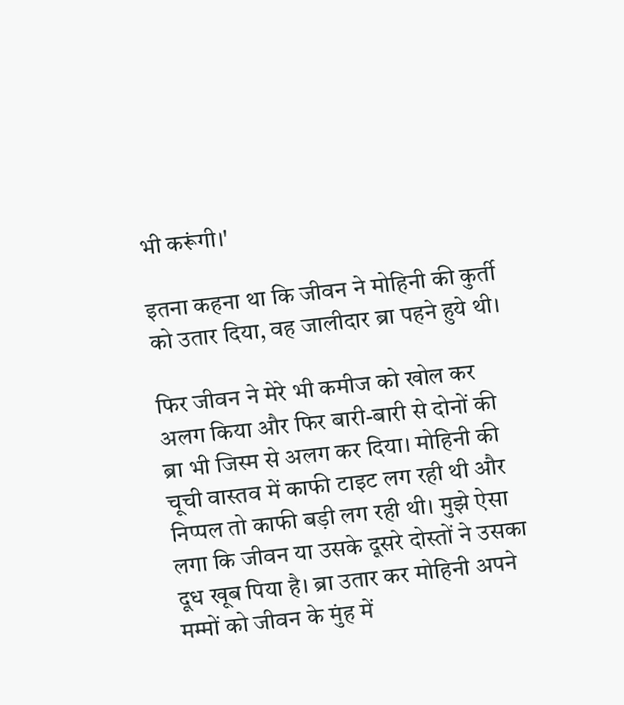भी करूंगी।'

इतना कहना था कि जीवन ने मोहिनी की कुर्ती को उतार दिया, वह जालीदार ब्रा पहने हुये थी।

फिर जीवन ने मेरे भी कमीज को खोल कर अलग किया और फिर बारी-बारी से दोनों की ब्रा भी जिस्म से अलग कर दिया। मोहिनी की चूची वास्तव में काफी टाइट लग रही थी और निप्पल तो काफी बड़ी लग रही थी। मुझे ऐसा लगा कि जीवन या उसके दूसरे दोस्तों ने उसका दूध खूब पिया है। ब्रा उतार कर मोहिनी अपने मम्मों को जीवन के मुंह में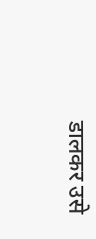डालकर उसे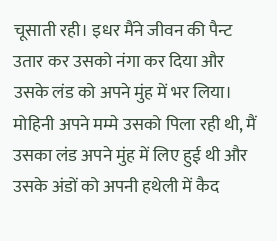चूसाती रही। इधर मैंने जीवन की पैन्ट उतार कर उसको नंगा कर दिया और उसके लंड को अपने मुंह में भर लिया। मोहिनी अपने मम्मे उसको पिला रही थी, मैं उसका लंड अपने मुंह में लिए हुई थी और उसके अंडों को अपनी हथेली में कैद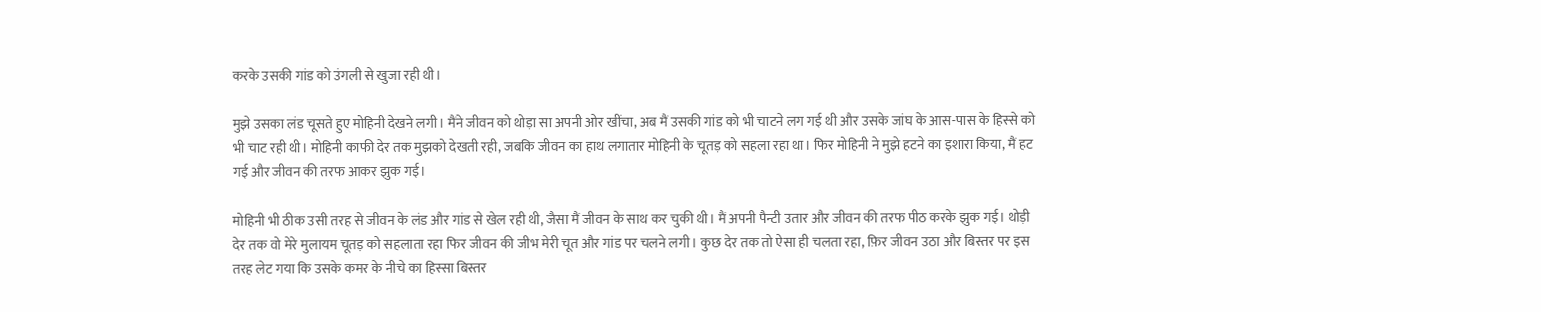करके उसकी गांड को उंगली से खुजा रही थी।

मुझे उसका लंड चूसते हुए मोहिनी देखने लगी। मैंने जीवन को थोड़ा सा अपनी ओर खींचा, अब मैं उसकी गांड को भी चाटने लग गई थी और उसके जांघ के आस-पास के हिस्से को भी चाट रही थी। मोहिनी काफी देर तक मुझको देखती रही, जबकि जीवन का हाथ लगातार मोहिनी के चूतड़ को सहला रहा था। फिर मोहिनी ने मुझे हटने का इशारा किया, मैं हट गई और जीवन की तरफ आकर झुक गई।

मोहिनी भी ठीक उसी तरह से जीवन के लंड और गांड से खेल रही थी, जैसा मैं जीवन के साथ कर चुकी थी। मैं अपनी पैन्टी उतार और जीवन की तरफ पीठ करके झुक गई। थोड़ी देर तक वो मेरे मुलायम चूतड़ को सहलाता रहा फिर जीवन की जीभ मेरी चूत और गांड पर चलने लगी। कुछ देर तक तो ऐसा ही चलता रहा, फ़िर जीवन उठा और बिस्तर पर इस तरह लेट गया कि उसके कमर के नीचे का हिस्सा बिस्तर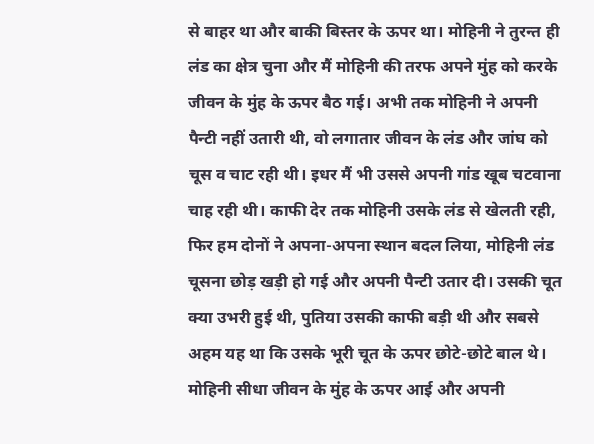से बाहर था और बाकी बिस्तर के ऊपर था। मोहिनी ने तुरन्त ही लंड का क्षेत्र चुना और मैं मोहिनी की तरफ अपने मुंह को करके जीवन के मुंह के ऊपर बैठ गई। अभी तक मोहिनी ने अपनी पैन्टी नहीं उतारी थी, वो लगातार जीवन के लंड और जांघ को चूस व चाट रही थी। इधर मैं भी उससे अपनी गांड खूब चटवाना चाह रही थी। काफी देर तक मोहिनी उसके लंड से खेलती रही, फिर हम दोनों ने अपना-अपना स्थान बदल लिया, मोहिनी लंड चूसना छोड़ खड़ी हो गई और अपनी पैन्टी उतार दी। उसकी चूत क्या उभरी हुई थी, पुतिया उसकी काफी बड़ी थी और सबसे अहम यह था कि उसके भूरी चूत के ऊपर छोटे-छोटे बाल थे। मोहिनी सीधा जीवन के मुंह के ऊपर आई और अपनी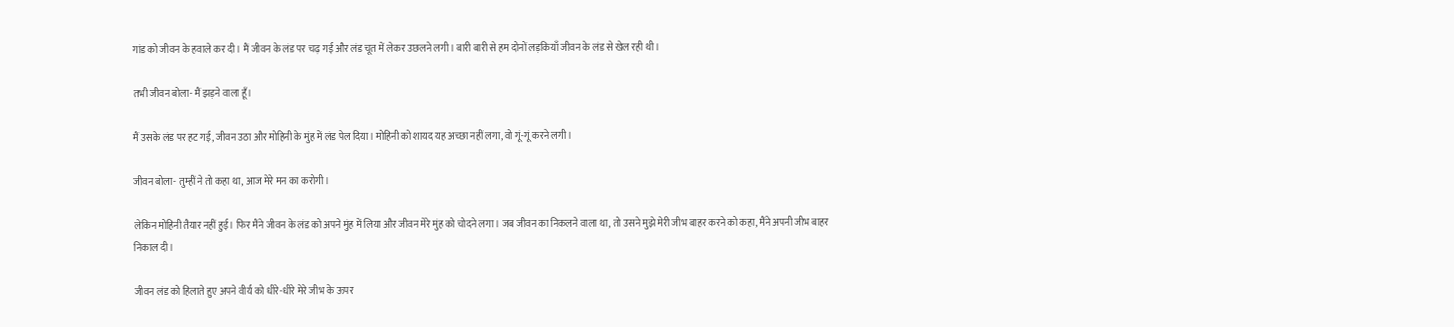गांड को जीवन के हवाले कर दी। मैं जीवन के लंड पर चढ़ गई और लंड चूत में लेकर उछलने लगी। बारी बारी से हम दोनों लड़कियाँ जीवन के लंड से खेल रही थी।

तभी जीवन बोला- मैं झड़ने वाला हूँ।

मैं उसके लंड पर हट गई, जीवन उठा और मोहिनी के मुंह में लंड पेल दिया। मोहिनी को शायद यह अच्छा नहीं लगा, वो गूं-गूं करने लगी।

जीवन बोला- तुम्हीं ने तो कहा था, आज मेरे मन का करोगी।

लेकिन मोहिनी तैयार नहीं हुई। फिर मैंने जीवन के लंड को अपने मुंह में लिया और जीवन मेरे मुंह को चोदने लगा। जब जीवन का निकलने वाला था, तो उसने मुझे मेरी जीभ बाहर करने को कहा, मैंने अपनी जीभ बाहर निकाल दी।

जीवन लंड को हिलाते हुए अपने वीर्य को धीरे-धीरे मेरे जीभ के ऊपर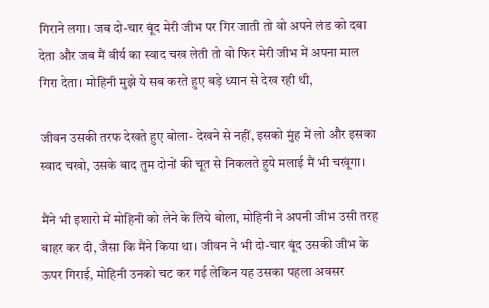गिराने लगा। जब दो-चार बूंद मेरी जीभ पर गिर जाती तो वो अपने लंड को दबा देता और जब मैं वीर्य का स्वाद चख लेती तो वो फिर मेरी जीभ में अपना माल गिरा देता। मोहिनी मुझे ये सब करते हुए बड़े ध्यान से देख रही थी,

जीवन उसकी तरफ देखते हुए बोला- देखने से नहीं, इसको मुंह में लो और इसका स्वाद चखो, उसके बाद तुम दोनों की चूत से निकलते हुये मलाई मैं भी चखूंगा।

मैंने भी इशारो में मोहिनी को लेने के लिये बोला, मोहिनी ने अपनी जीभ उसी तरह बाहर कर दी, जैसा कि मैंने किया था। जीवन ने भी दो-चार बूंद उसकी जीभ के ऊपर गिराई, मोहिनी उनको चट कर गई लेकिन यह उसका पहला अवसर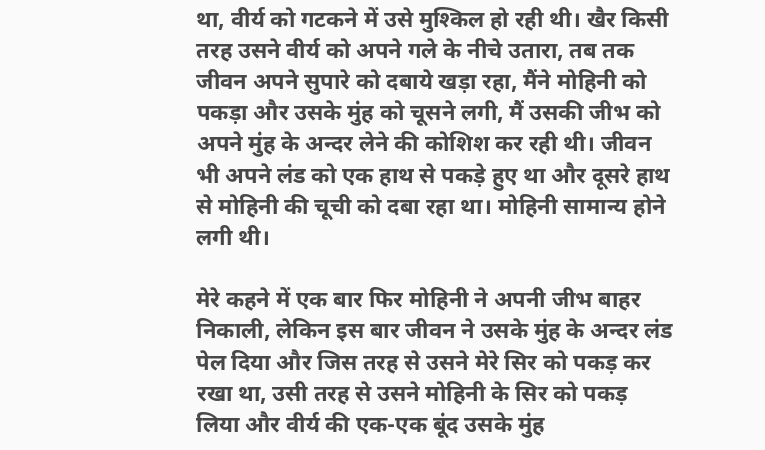था, वीर्य को गटकने में उसे मुश्किल हो रही थी। खैर किसी तरह उसने वीर्य को अपने गले के नीचे उतारा, तब तक जीवन अपने सुपारे को दबाये खड़ा रहा, मैंने मोहिनी को पकड़ा और उसके मुंह को चूसने लगी, मैं उसकी जीभ को अपने मुंह के अन्दर लेने की कोशिश कर रही थी। जीवन भी अपने लंड को एक हाथ से पकड़े हुए था और दूसरे हाथ से मोहिनी की चूची को दबा रहा था। मोहिनी सामान्य होने लगी थी।

मेरे कहने में एक बार फिर मोहिनी ने अपनी जीभ बाहर निकाली, लेकिन इस बार जीवन ने उसके मुंह के अन्दर लंड पेल दिया और जिस तरह से उसने मेरे सिर को पकड़ कर रखा था, उसी तरह से उसने मोहिनी के सिर को पकड़ लिया और वीर्य की एक-एक बूंद उसके मुंह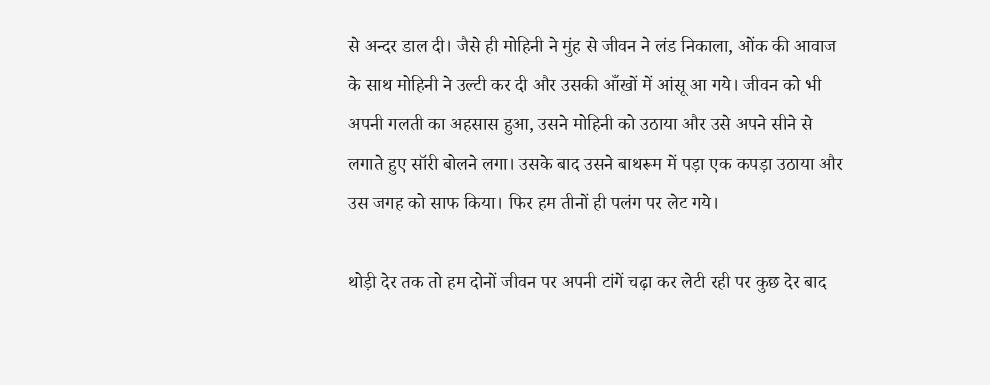से अन्दर डाल दी। जैसे ही मोहिनी ने मुंह से जीवन ने लंड निकाला, ओंक की आवाज के साथ मोहिनी ने उल्टी कर दी और उसकी आँखों में आंसू आ गये। जीवन को भी अपनी गलती का अहसास हुआ, उसने मोहिनी को उठाया और उसे अपने सीने से लगाते हुए सॉरी बोलने लगा। उसके बाद उसने बाथरूम में पड़ा एक कपड़ा उठाया और उस जगह को साफ किया। फिर हम तीनों ही पलंग पर लेट गये।

थोड़ी देर तक तो हम दोनों जीवन पर अपनी टांगें चढ़ा कर लेटी रही पर कुछ देर बाद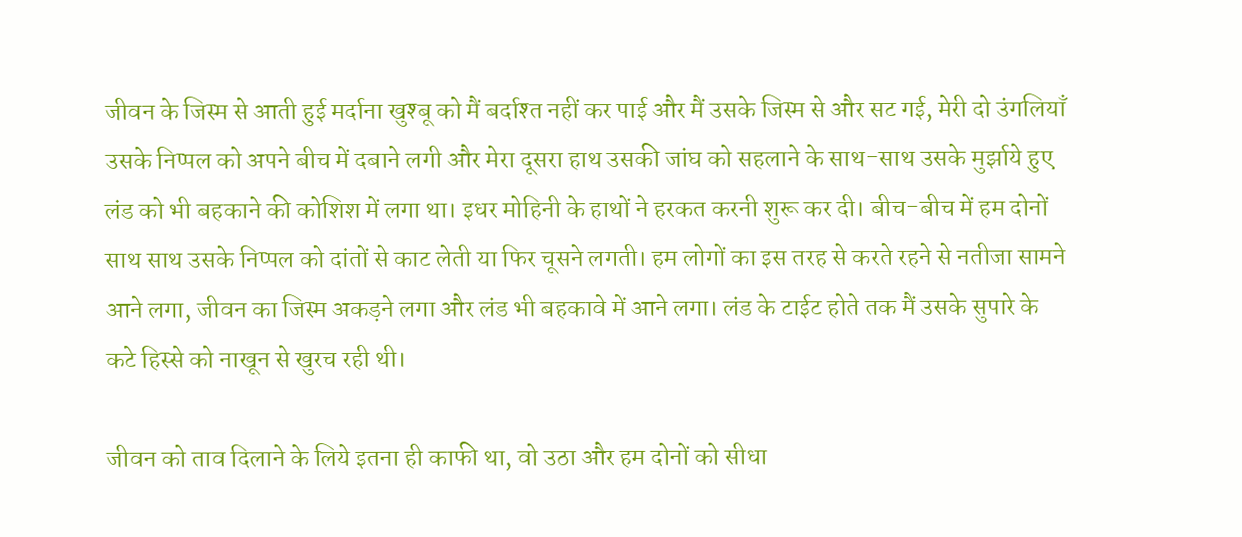जीवन के जिस्म से आती हुई मर्दाना खुश्बू को मैं बर्दाश्त नहीं कर पाई और मैं उसके जिस्म से और सट गई, मेरी दो उंगलियाँ उसके निप्पल को अपने बीच में दबाने लगी और मेरा दूसरा हाथ उसकी जांघ को सहलाने के साथ-साथ उसके मुर्झाये हुए लंड को भी बहकाने की कोशिश में लगा था। इधर मोहिनी के हाथों ने हरकत करनी शुरू कर दी। बीच-बीच में हम दोनों साथ साथ उसके निप्पल को दांतों से काट लेती या फिर चूसने लगती। हम लोगों का इस तरह से करते रहने से नतीजा सामने आने लगा, जीवन का जिस्म अकड़ने लगा और लंड भी बहकावे में आने लगा। लंड के टाईट होते तक मैं उसके सुपारे के कटे हिस्से को नाखून से खुरच रही थी।

जीवन को ताव दिलाने के लिये इतना ही काफी था, वो उठा और हम दोनों को सीधा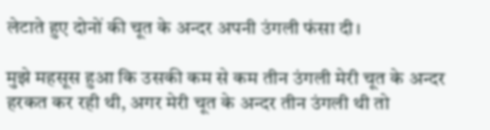लेटाते हुए दोनों की चूत के अन्दर अपनी उंगली फंसा दी।

मुझे महसूस हुआ कि उसकी कम से कम तीन उंगली मेरी चूत के अन्दर हरकत कर रही थी, अगर मेरी चूत के अन्दर तीन उंगली थी तो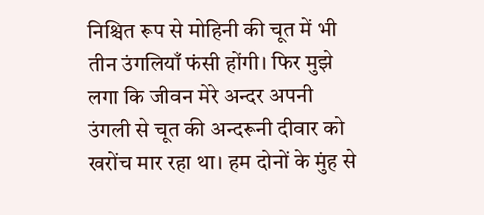निश्चित रूप से मोहिनी की चूत में भी तीन उंगलियाँ फंसी होंगी। फिर मुझे लगा कि जीवन मेरे अन्दर अपनी उंगली से चूत की अन्दरूनी दीवार को खरोंच मार रहा था। हम दोनों के मुंह से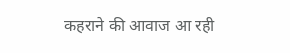कहराने की आवाज आ रही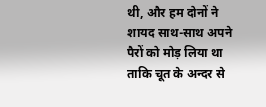थी, और हम दोनों ने शायद साथ-साथ अपने पैरों को मोड़ लिया था ताकि चूत के अन्दर से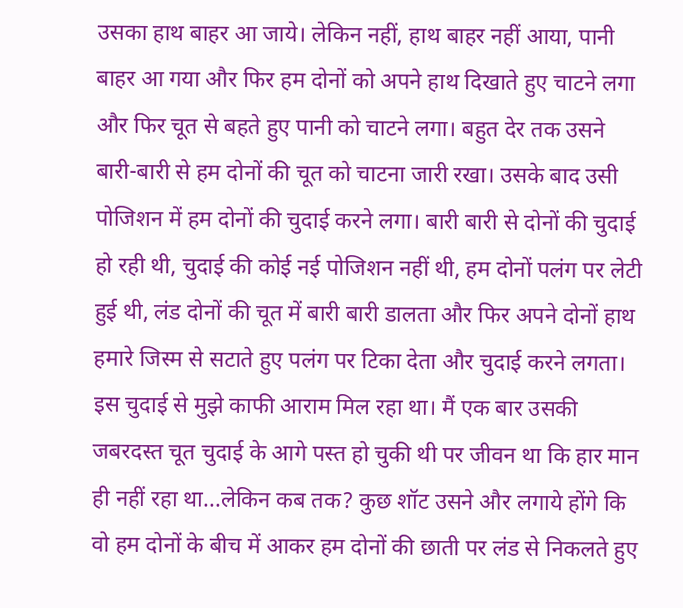उसका हाथ बाहर आ जाये। लेकिन नहीं, हाथ बाहर नहीं आया, पानी बाहर आ गया और फिर हम दोनों को अपने हाथ दिखाते हुए चाटने लगा और फिर चूत से बहते हुए पानी को चाटने लगा। बहुत देर तक उसने बारी-बारी से हम दोनों की चूत को चाटना जारी रखा। उसके बाद उसी पोजिशन में हम दोनों की चुदाई करने लगा। बारी बारी से दोनों की चुदाई हो रही थी, चुदाई की कोई नई पोजिशन नहीं थी, हम दोनों पलंग पर लेटी हुई थी, लंड दोनों की चूत में बारी बारी डालता और फिर अपने दोनों हाथ हमारे जिस्म से सटाते हुए पलंग पर टिका देता और चुदाई करने लगता। इस चुदाई से मुझे काफी आराम मिल रहा था। मैं एक बार उसकी जबरदस्त चूत चुदाई के आगे पस्त हो चुकी थी पर जीवन था कि हार मान ही नहीं रहा था...लेकिन कब तक? कुछ शॉट उसने और लगाये होंगे कि वो हम दोनों के बीच में आकर हम दोनों की छाती पर लंड से निकलते हुए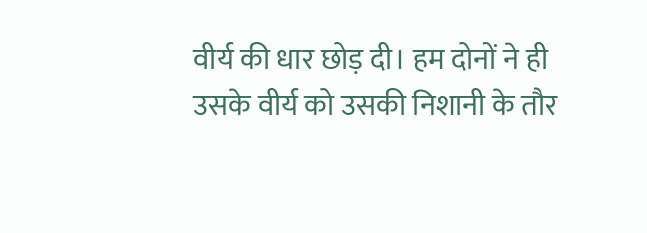वीर्य की धार छोड़ दी। हम दोनों ने ही उसके वीर्य को उसकी निशानी के तौर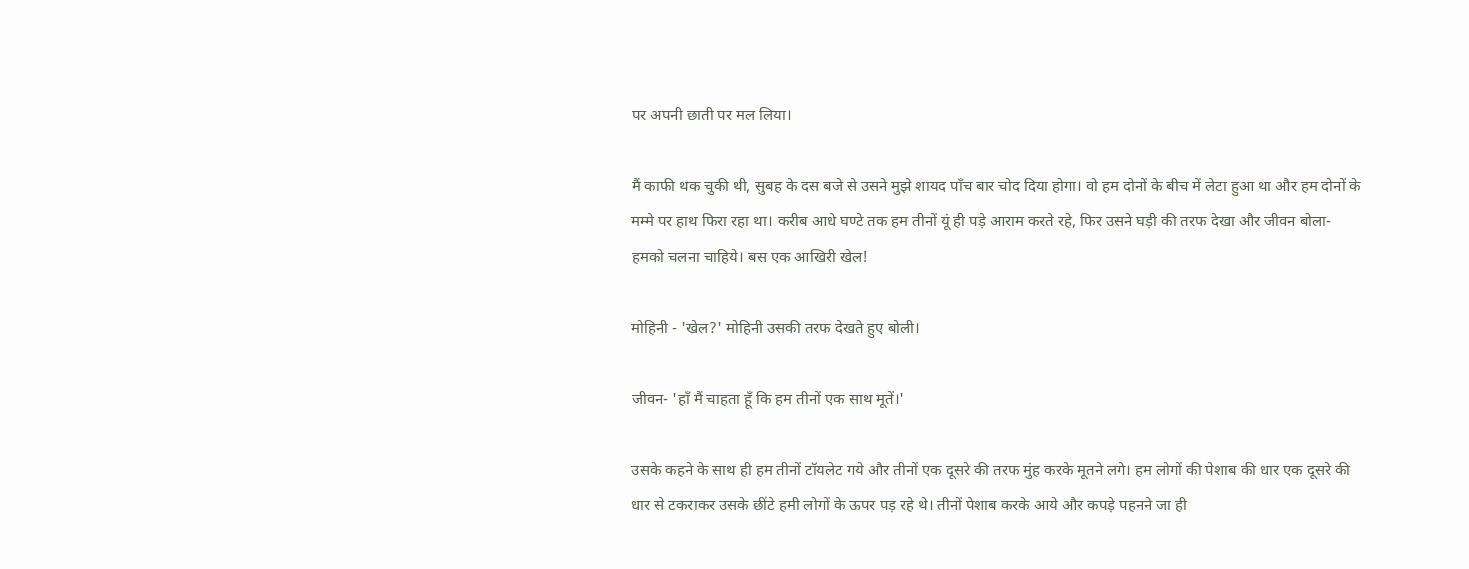पर अपनी छाती पर मल लिया।

मैं काफी थक चुकी थी, सुबह के दस बजे से उसने मुझे शायद पाँच बार चोद दिया होगा। वो हम दोनों के बीच में लेटा हुआ था और हम दोनों के मम्मे पर हाथ फिरा रहा था। करीब आधे घण्टे तक हम तीनों यूं ही पड़े आराम करते रहे, फिर उसने घड़ी की तरफ देखा और जीवन बोला- हमको चलना चाहिये। बस एक आखिरी खेल!

मोहिनी - 'खेल?' मोहिनी उसकी तरफ देखते हुए बोली।

जीवन- 'हाँ मैं चाहता हूँ कि हम तीनों एक साथ मूतें।'

उसके कहने के साथ ही हम तीनों टॉयलेट गये और तीनों एक दूसरे की तरफ मुंह करके मूतने लगे। हम लोगों की पेशाब की धार एक दूसरे की धार से टकराकर उसके छींटे हमी लोगों के ऊपर पड़ रहे थे। तीनों पेशाब करके आये और कपड़े पहनने जा ही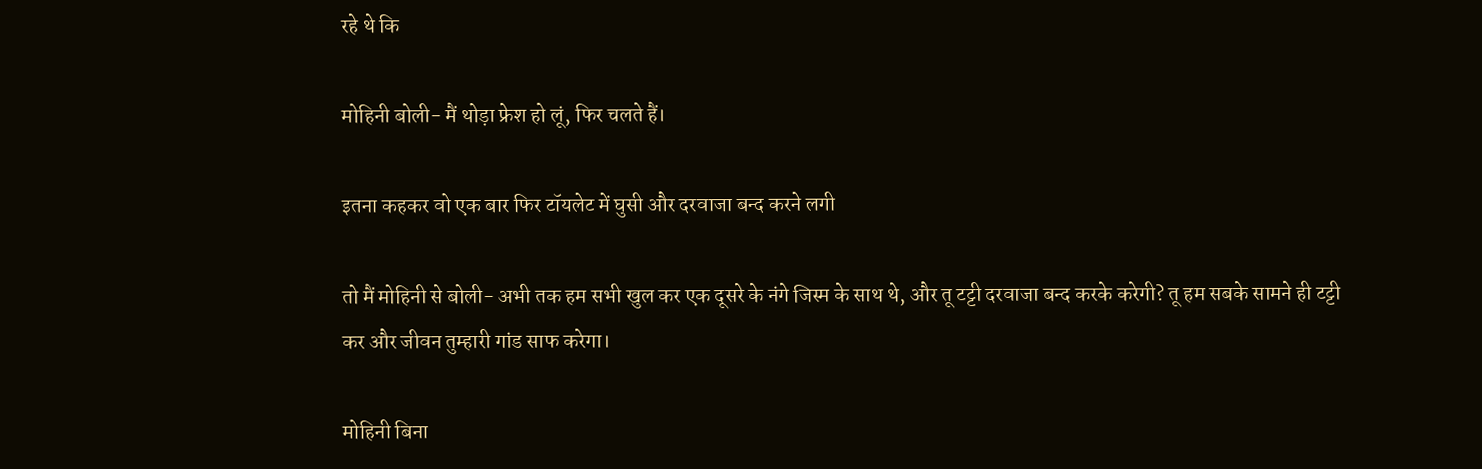रहे थे कि

मोहिनी बोली- मैं थोड़ा फ्रेश हो लूं, फिर चलते हैं।

इतना कहकर वो एक बार फिर टॉयलेट में घुसी और दरवाजा बन्द करने लगी

तो मैं मोहिनी से बोली- अभी तक हम सभी खुल कर एक दूसरे के नंगे जिस्म के साथ थे, और तू टट्टी दरवाजा बन्द करके करेगी? तू हम सबके सामने ही टट्टी कर और जीवन तुम्हारी गांड साफ करेगा।

मोहिनी बिना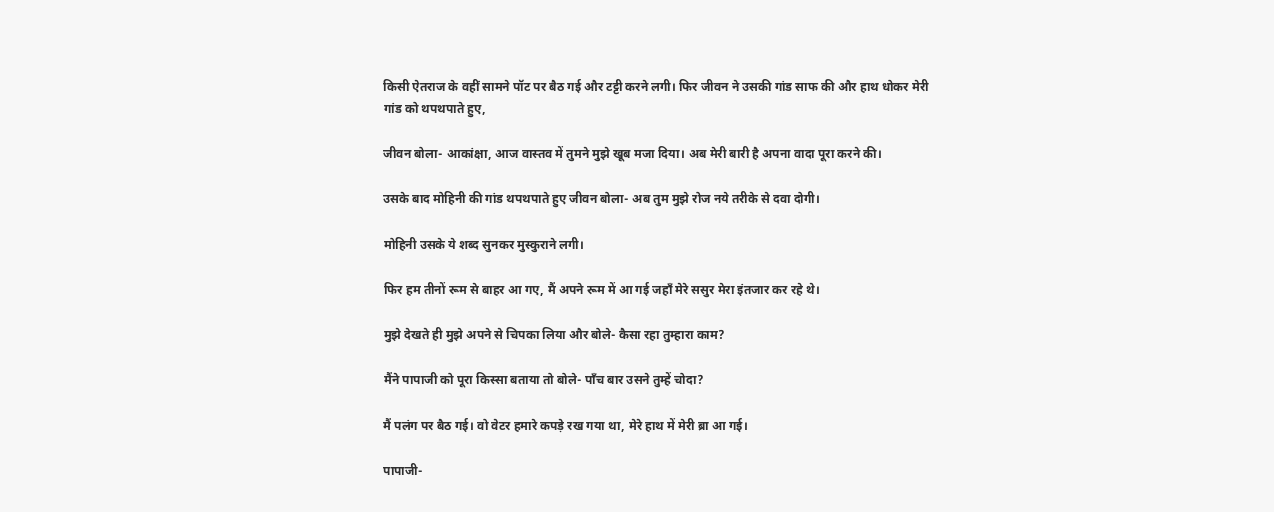किसी ऐतराज के वहीं सामने पॉट पर बैठ गई और टट्टी करने लगी। फिर जीवन ने उसकी गांड साफ की और हाथ धोकर मेरी गांड को थपथपाते हुए,

जीवन बोला- आकांक्षा, आज वास्तव में तुमने मुझे खूब मजा दिया। अब मेरी बारी है अपना वादा पूरा करने की।

उसके बाद मोहिनी की गांड थपथपाते हुए जीवन बोला- अब तुम मुझे रोज नये तरीके से दवा दोगी।

मोहिनी उसके ये शब्द सुनकर मुस्कुराने लगी।

फिर हम तीनों रूम से बाहर आ गए, मैं अपने रूम में आ गई जहाँ मेरे ससुर मेरा इंतजार कर रहे थे।

मुझे देखते ही मुझे अपने से चिपका लिया और बोले- कैसा रहा तुम्हारा काम?

मैंने पापाजी को पूरा किस्सा बताया तो बोले- पाँच बार उसने तुम्हें चोदा?

मैं पलंग पर बैठ गई। वो वेटर हमारे कपड़े रख गया था, मेरे हाथ में मेरी ब्रा आ गई।

पापाजी-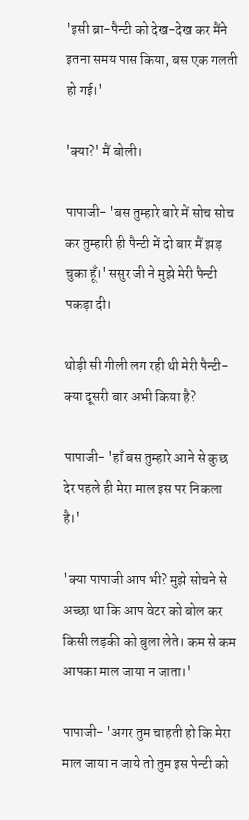'इसी ब्रा-पैन्टी को देख-देख कर मैंने इतना समय पास किया, बस एक गलती हो गई।'

'क्या?' मैं बोली।

पापाजी- 'बस तुम्हारे बारे में सोच सोच कर तुम्हारी ही पैन्टी में दो बार मैं झड़ चुका हूँ।' ससुर जी ने मुझे मेरी पैन्टी पकड़ा दी।

थोड़ी सी गीली लग रही थी मेरी पैन्टी- क्या दूसरी बार अभी किया है?

पापाजी- 'हाँ बस तुम्हारे आने से कुछ देर पहले ही मेरा माल इस पर निकला है।'

'क्या पापाजी आप भी? मुझे सोचने से अच्छा था कि आप वेटर को बोल कर किसी लड़की को बुला लेते। कम से कम आपका माल जाया न जाता।'

पापाजी- 'अगर तुम चाहती हो कि मेरा माल जाया न जाये तो तुम इस पेन्टी को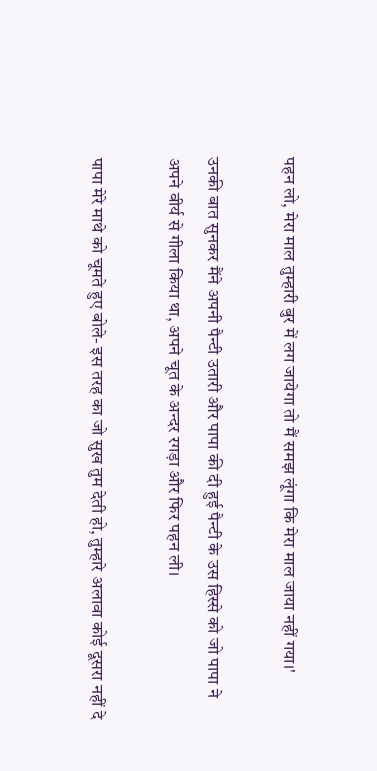पहन लो, मेरा माल तुम्हारी बुर में लग जायेगा तो मैं समझ लूंगा कि मेरा माल जाया नहीं गया।'

उनकी बात सुनकर मैंने अपनी पैन्टी उतारी और पापा की दी हुई पैन्टी के उस हिस्से को जो पापा ने अपने वीर्य से गीला किया था, अपने चूत के अन्दर रगड़ा और फिर पहन ली।

पापा मेरे माथे को चूमते हुए बोले- इस तरह का जो सुख तुम देती हो, तुम्हारे अलावा कोई दूसरा नहीं दे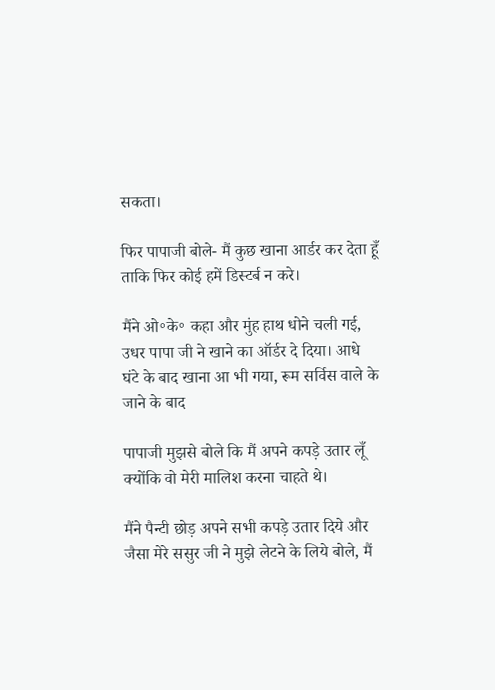सकता।

फिर पापाजी बोले- मैं कुछ खाना आर्डर कर देता हूँ ताकि फिर कोई हमें डिस्टर्ब न करे।

मैंने ओ॰के॰ कहा और मुंह हाथ धोने चली गई, उधर पापा जी ने खाने का ऑर्डर दे दिया। आधे घंटे के बाद खाना आ भी गया, रूम सर्विस वाले के जाने के बाद

पापाजी मुझसे बोले कि मैं अपने कपड़े उतार लूँ क्योंकि वो मेरी मालिश करना चाहते थे।

मैंने पैन्टी छोड़ अपने सभी कपड़े उतार दिये और जैसा मेरे ससुर जी ने मुझे लेटने के लिये बोले, मैं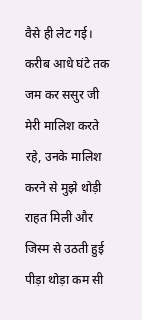वैसे ही लेट गई। करीब आधे घंटे तक जम कर ससुर जी मेरी मालिश करते रहे, उनके मालिश करने से मुझे थोड़ी राहत मिली और जिस्म से उठती हुई पीड़ा थोड़ा कम सी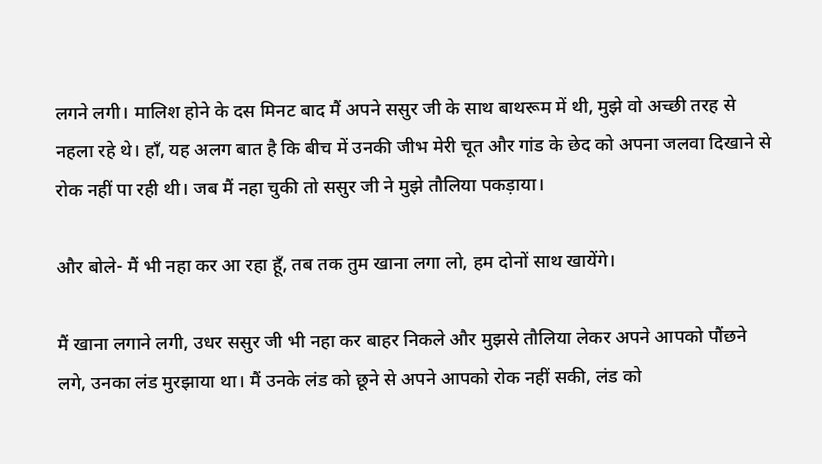लगने लगी। मालिश होने के दस मिनट बाद मैं अपने ससुर जी के साथ बाथरूम में थी, मुझे वो अच्छी तरह से नहला रहे थे। हाँ, यह अलग बात है कि बीच में उनकी जीभ मेरी चूत और गांड के छेद को अपना जलवा दिखाने से रोक नहीं पा रही थी। जब मैं नहा चुकी तो ससुर जी ने मुझे तौलिया पकड़ाया।

और बोले- मैं भी नहा कर आ रहा हूँ, तब तक तुम खाना लगा लो, हम दोनों साथ खायेंगे।

मैं खाना लगाने लगी, उधर ससुर जी भी नहा कर बाहर निकले और मुझसे तौलिया लेकर अपने आपको पौंछने लगे, उनका लंड मुरझाया था। मैं उनके लंड को छूने से अपने आपको रोक नहीं सकी, लंड को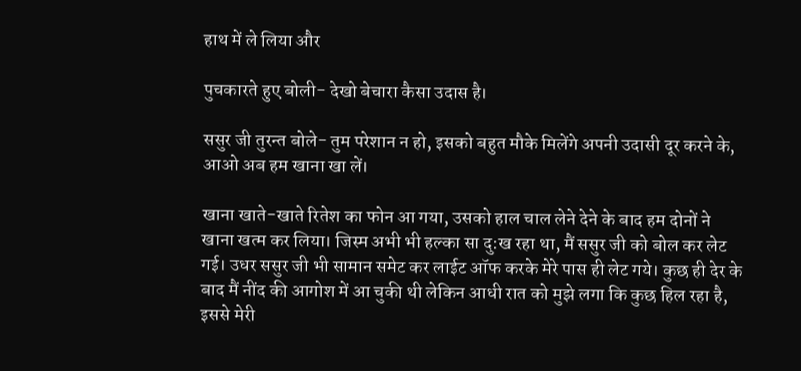हाथ में ले लिया और

पुचकारते हुए बोली- देखो बेचारा कैसा उदास है।

ससुर जी तुरन्त बोले- तुम परेशान न हो, इसको बहुत मौके मिलेंगे अपनी उदासी दूर करने के, आओ अब हम खाना खा लें।

खाना खाते-खाते रितेश का फोन आ गया, उसको हाल चाल लेने देने के बाद हम दोनों ने खाना खत्म कर लिया। जिस्म अभी भी हल्का सा दु:ख रहा था, मैं ससुर जी को बोल कर लेट गई। उधर ससुर जी भी सामान समेट कर लाईट ऑफ करके मेरे पास ही लेट गये। कुछ ही देर के बाद मैं नींद की आगोश में आ चुकी थी लेकिन आधी रात को मुझे लगा कि कुछ हिल रहा है, इससे मेरी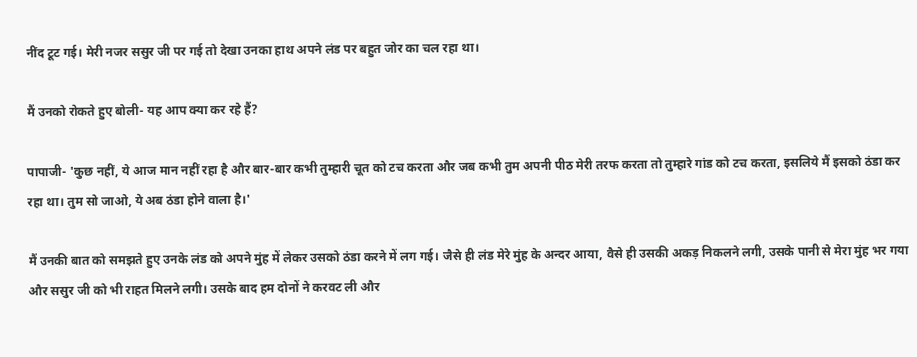नींद टूट गई। मेरी नजर ससुर जी पर गई तो देखा उनका हाथ अपने लंड पर बहुत जोर का चल रहा था।

मैं उनको रोकते हुए बोली- यह आप क्या कर रहे हैं?

पापाजी- 'कुछ नहीं, ये आज मान नहीं रहा है और बार-बार कभी तुम्हारी चूत को टच करता और जब कभी तुम अपनी पीठ मेरी तरफ करता तो तुम्हारे गांड को टच करता, इसलिये मैं इसको ठंडा कर रहा था। तुम सो जाओ, ये अब ठंडा होने वाला है।'

मैं उनकी बात को समझते हुए उनके लंड को अपने मुंह में लेकर उसको ठंडा करने में लग गई। जैसे ही लंड मेरे मुंह के अन्दर आया, वैसे ही उसकी अकड़ निकलने लगी, उसके पानी से मेरा मुंह भर गया और ससुर जी को भी राहत मिलने लगी। उसके बाद हम दोनों ने करवट ली और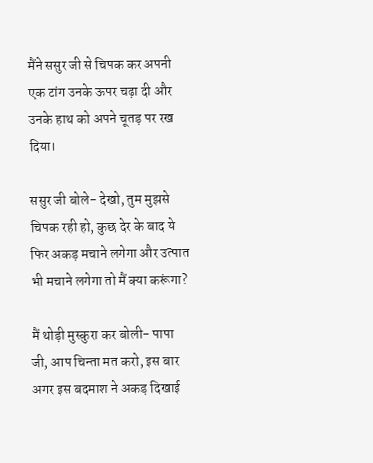मैंने ससुर जी से चिपक कर अपनी एक टांग उनके ऊपर चढ़ा दी और उनके हाथ को अपने चूतड़ पर रख दिया।

ससुर जी बोले- देखो, तुम मुझसे चिपक रही हो, कुछ देर के बाद ये फिर अकड़ मचाने लगेगा और उत्पात भी मचाने लगेगा तो मैं क्या करूंगा?

मैं थोड़ी मुस्कुरा कर बोली- पापा जी, आप चिन्ता मत करो, इस बार अगर इस बदमाश ने अकड़ दिखाई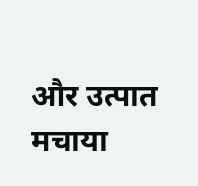और उत्पात मचाया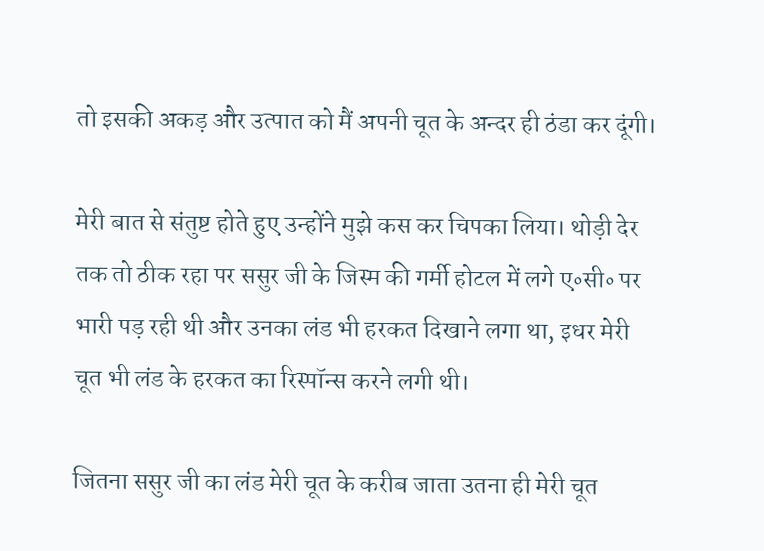तो इसकी अकड़ और उत्पात को मैं अपनी चूत के अन्दर ही ठंडा कर दूंगी।

मेरी बात से संतुष्ट होते हुए उन्होंने मुझे कस कर चिपका लिया। थोड़ी देर तक तो ठीक रहा पर ससुर जी के जिस्म की गर्मी होटल में लगे ए॰सी॰ पर भारी पड़ रही थी और उनका लंड भी हरकत दिखाने लगा था, इधर मेरी चूत भी लंड के हरकत का रिस्पॉन्स करने लगी थी।

जितना ससुर जी का लंड मेरी चूत के करीब जाता उतना ही मेरी चूत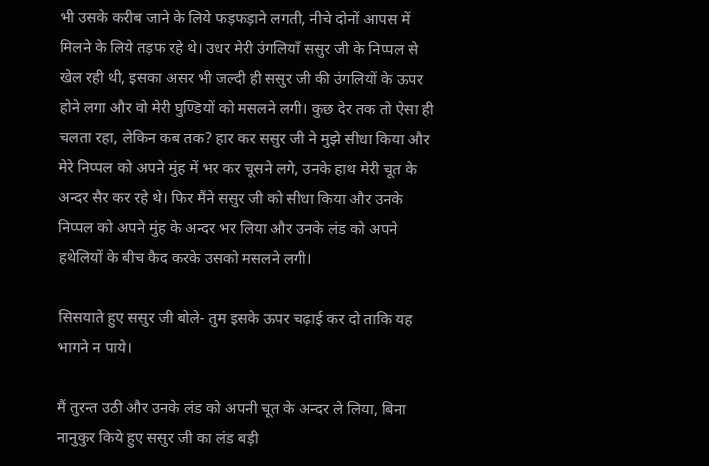भी उसके करीब जाने के लिये फड़फड़ाने लगती, नीचे दोनों आपस में मिलने के लिये तड़फ रहे थे। उधर मेरी उंगलियाँ ससुर जी के निप्पल से खेल रही थी, इसका असर भी जल्दी ही ससुर जी की उंगलियों के ऊपर होने लगा और वो मेरी घुण्डियों को मसलने लगी। कुछ देर तक तो ऐसा ही चलता रहा, लेकिन कब तक? हार कर ससुर जी ने मुझे सीधा किया और मेरे निप्पल को अपने मुंह में भर कर चूसने लगे, उनके हाथ मेरी चूत के अन्दर सैर कर रहे थे। फिर मैंने ससुर जी को सीधा किया और उनके निप्पल को अपने मुंह के अन्दर भर लिया और उनके लंड को अपने हथेलियों के बीच कैद करके उसको मसलने लगी।

सिसयाते हुए ससुर जी बोले- तुम इसके ऊपर चढ़ाई कर दो ताकि यह भागने न पाये।

मैं तुरन्त उठी और उनके लंड को अपनी चूत के अन्दर ले लिया, बिना नानुकुर किये हुए ससुर जी का लंड बड़ी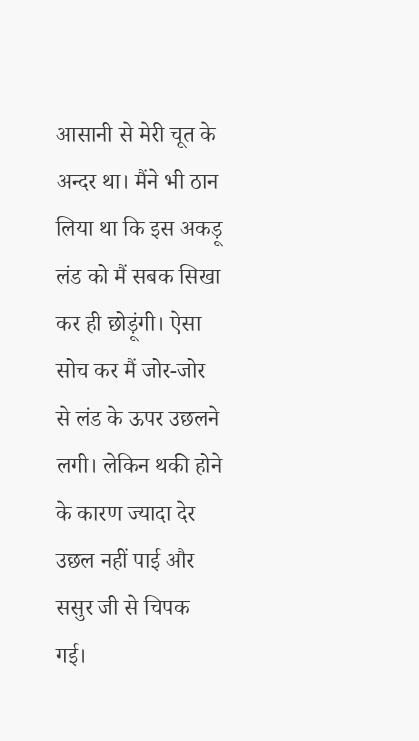आसानी से मेरी चूत के अन्दर था। मैंने भी ठान लिया था कि इस अकड़ू लंड को मैं सबक सिखा कर ही छोड़ूंगी। ऐसा सोच कर मैं जोर-जोर से लंड के ऊपर उछलने लगी। लेकिन थकी होने के कारण ज्यादा देर उछल नहीं पाई और ससुर जी से चिपक गई।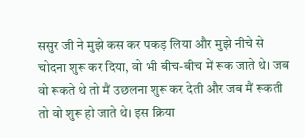ससुर जी ने मुझे कस कर पकड़ लिया और मुझे नीचे से चोदना शुरू कर दिया, वो भी बीच-बीच में रूक जाते थे। जब वो रूकते थे तो मैं उछलना शुरू कर देती और जब मैं रूकती तो वो शुरू हो जाते थे। इस क्रिया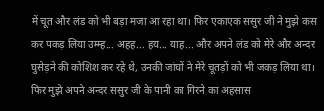में चूत और लंड को भी बड़ा मजा आ रहा था। फिर एकाएक ससुर जी ने मुझे कस कर पकड़ लिया उम्म्ह... अहह... हय... याह... और अपने लंड को मेरे और अन्दर घुसेड़ने की कोशिश कर रहे थे, उनकी जांघों ने मेरे चूतड़ों को भी जकड़ लिया था। फिर मुझे अपने अन्दर ससुर जी के पानी का गिरने का अहसास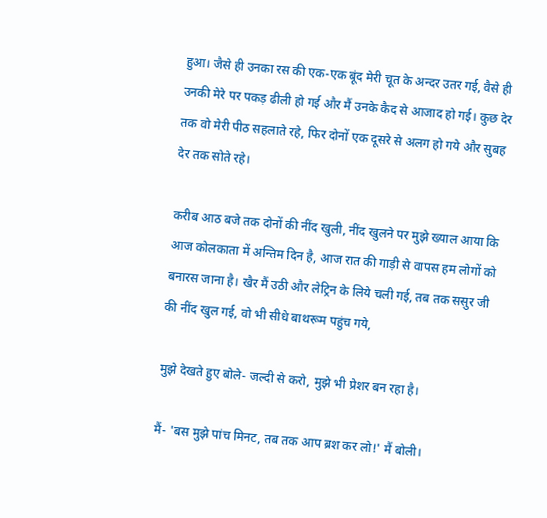हुआ। जैसे ही उनका रस की एक-एक बूंद मेरी चूत के अन्दर उतर गई, वैसे ही उनकी मेरे पर पकड़ ढीली हो गई और मैं उनके कैद से आजाद हो गई। कुछ देर तक वो मेरी पीठ सहलाते रहे, फिर दोनों एक दूसरे से अलग हो गये और सुबह देर तक सोते रहे।

करीब आठ बजे तक दोनों की नींद खुली, नींद खुलने पर मुझे ख्याल आया कि आज कोलकाता में अन्तिम दिन है, आज रात की गाड़ी से वापस हम लोगों को बनारस जाना है। खैर मैं उठी और लेट्रिन के लिये चली गई, तब तक ससुर जी की नींद खुल गई, वो भी सीधे बाथरूम पहुंच गये,

मुझे देखते हुए बोले- जल्दी से करो, मुझे भी प्रेशर बन रहा है।

मैं- 'बस मुझे पांच मिनट, तब तक आप ब्रश कर लो!' मैं बोली।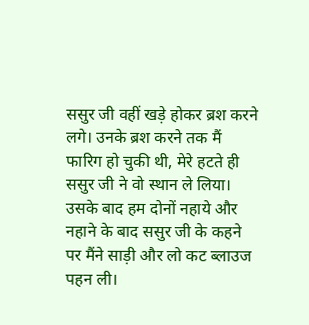ससुर जी वहीं खड़े होकर ब्रश करने लगे। उनके ब्रश करने तक मैं फारिग हो चुकी थी, मेरे हटते ही ससुर जी ने वो स्थान ले लिया। उसके बाद हम दोनों नहाये और नहाने के बाद ससुर जी के कहने पर मैंने साड़ी और लो कट ब्लाउज पहन ली।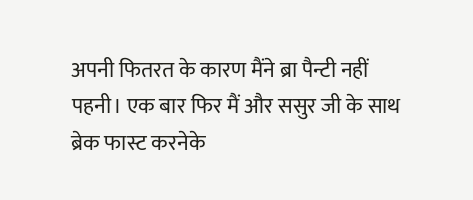अपनी फितरत के कारण मैंने ब्रा पैन्टी नहीं पहनी। एक बार फिर मैं और ससुर जी के साथ ब्रेक फास्ट करनेके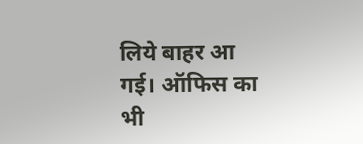लिये बाहर आ गई। ऑफिस का भी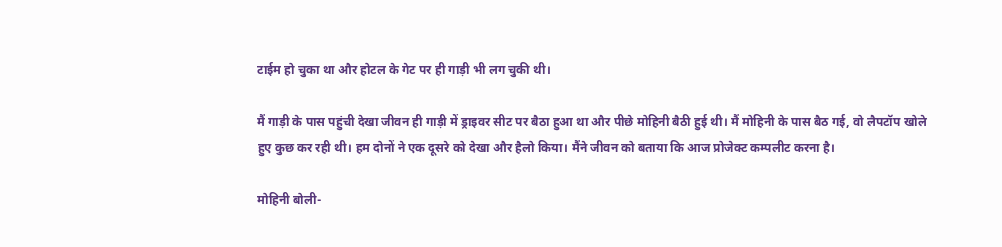टाईम हो चुका था और होटल के गेट पर ही गाड़ी भी लग चुकी थी।

मैं गाड़ी के पास पहुंची देखा जीवन ही गाड़ी में ड्राइवर सीट पर बैठा हुआ था और पीछे मोहिनी बैठी हुई थी। मैं मोहिनी के पास बैठ गई, वो लैपटॉप खोले हुए कुछ कर रही थी। हम दोनों ने एक दूसरे को देखा और हैलो किया। मैंने जीवन को बताया कि आज प्रोजेक्ट कम्पलीट करना है।

मोहिनी बोली-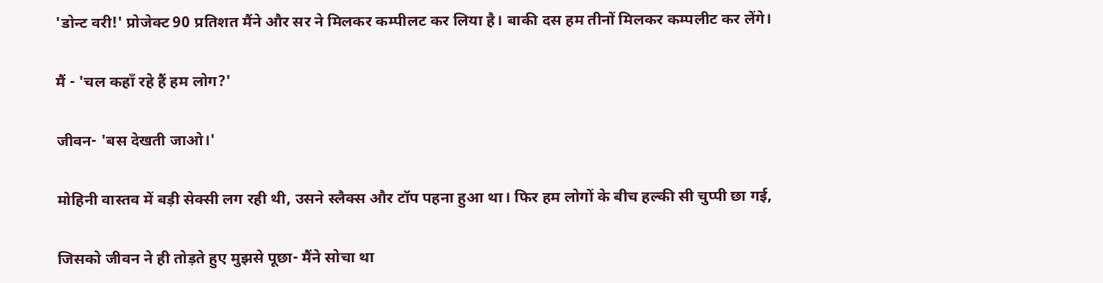'डोन्ट वरी!' प्रोजेक्ट 90 प्रतिशत मैंने और सर ने मिलकर कम्पीलट कर लिया है। बाकी दस हम तीनों मिलकर कम्पलीट कर लेंगे।

मैं - 'चल कहाँ रहे हैं हम लोग?'

जीवन- 'बस देखती जाओ।'

मोहिनी वास्तव में बड़ी सेक्सी लग रही थी, उसने स्लैक्स और टॉप पहना हुआ था। फिर हम लोगों के बीच हल्की सी चुप्पी छा गई,

जिसको जीवन ने ही तोड़ते हुए मुझसे पूछा- मैंने सोचा था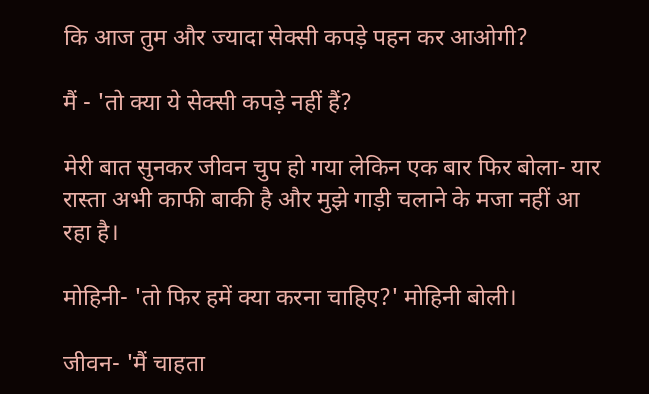कि आज तुम और ज्यादा सेक्सी कपड़े पहन कर आओगी?

मैं - 'तो क्या ये सेक्सी कपड़े नहीं हैं?

मेरी बात सुनकर जीवन चुप हो गया लेकिन एक बार फिर बोला- यार रास्ता अभी काफी बाकी है और मुझे गाड़ी चलाने के मजा नहीं आ रहा है।

मोहिनी- 'तो फिर हमें क्या करना चाहिए?' मोहिनी बोली।

जीवन- 'मैं चाहता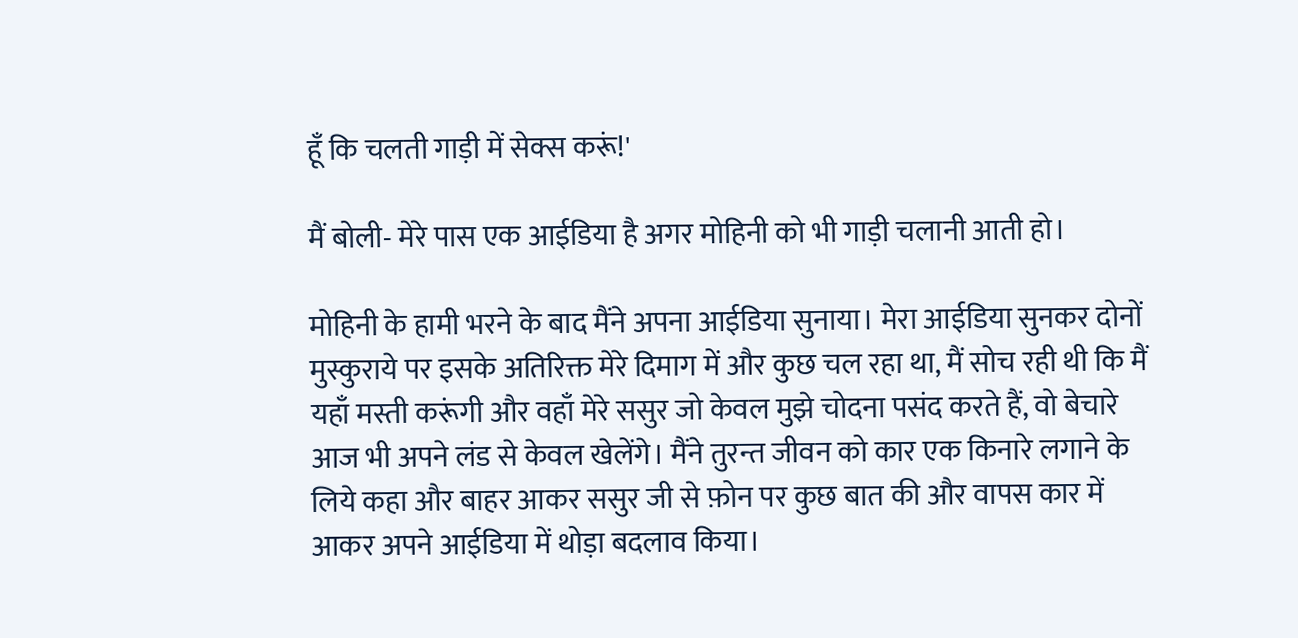हूँ कि चलती गाड़ी में सेक्स करूं!'

मैं बोली- मेरे पास एक आईडिया है अगर मोहिनी को भी गाड़ी चलानी आती हो।

मोहिनी के हामी भरने के बाद मैंने अपना आईडिया सुनाया। मेरा आईडिया सुनकर दोनों मुस्कुराये पर इसके अतिरिक्त मेरे दिमाग में और कुछ चल रहा था, मैं सोच रही थी कि मैं यहाँ मस्ती करूंगी और वहाँ मेरे ससुर जो केवल मुझे चोदना पसंद करते हैं, वो बेचारे आज भी अपने लंड से केवल खेलेंगे। मैंने तुरन्त जीवन को कार एक किनारे लगाने के लिये कहा और बाहर आकर ससुर जी से फ़ोन पर कुछ बात की और वापस कार में आकर अपने आईडिया में थोड़ा बदलाव किया।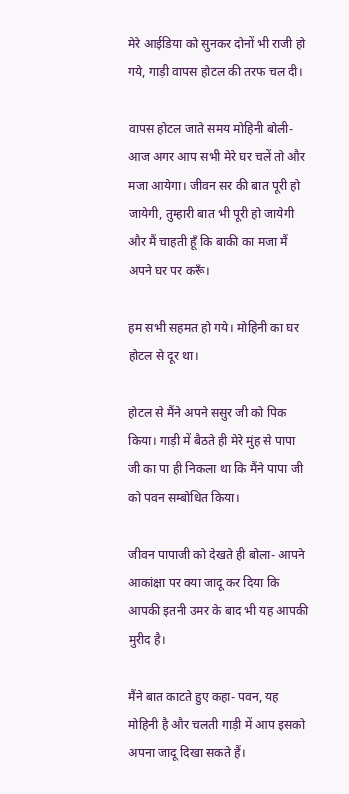मेरे आईडिया को सुनकर दोनों भी राजी हो गये, गाड़ी वापस होटल की तरफ चल दी।

वापस होटल जाते समय मोहिनी बोली- आज अगर आप सभी मेरे घर चलें तो और मजा आयेगा। जीवन सर की बात पूरी हो जायेगी, तुम्हारी बात भी पूरी हो जायेगी और मैं चाहती हूँ कि बाकी का मजा मैं अपने घर पर करूँ।

हम सभी सहमत हो गये। मोहिनी का घर होटल से दूर था।

होटल से मैंने अपने ससुर जी को पिक किया। गाड़ी में बैठते ही मेरे मुंह से पापा जी का पा ही निकला था कि मैंने पापा जी को पवन सम्बोधित किया।

जीवन पापाजी को देखते ही बोला- आपने आकांक्षा पर क्या जादू कर दिया कि आपकी इतनी उमर के बाद भी यह आपकी मुरीद है।

मैंने बात काटते हुए कहा- पवन, यह मोहिनी है और चलती गाड़ी में आप इसको अपना जादू दिखा सकते हैं।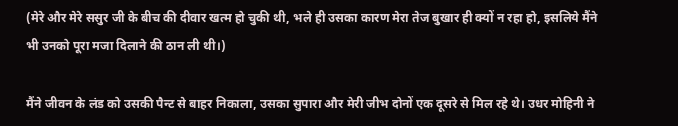(मेरे और मेरे ससुर जी के बीच की दीवार खत्म हो चुकी थी, भले ही उसका कारण मेरा तेज बुखार ही क्यों न रहा हो, इसलिये मैंने भी उनको पूरा मजा दिलाने की ठान ली थी।)

मैंने जीवन के लंड को उसकी पैन्ट से बाहर निकाला, उसका सुपारा और मेरी जीभ दोनों एक दूसरे से मिल रहे थे। उधर मोहिनी ने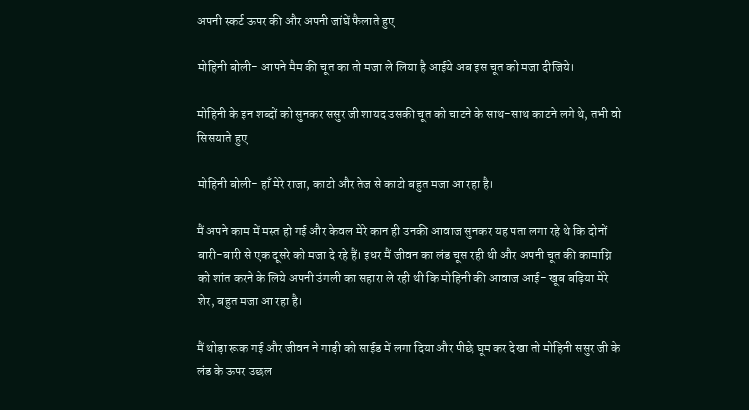अपनी स्कर्ट ऊपर की और अपनी जांघें फैलाते हुए

मोहिनी बोली- आपने मैम की चूत का तो मजा ले लिया है आईये अब इस चूत को मजा दीजिये।

मोहिनी के इन शब्दों को सुनकर ससुर जी शायद उसकी चूत को चाटने के साथ-साथ काटने लगे थे, तभी वो सिसयाते हुए

मोहिनी बोली- हाँ मेरे राजा, काटो और तेज से काटो बहुत मजा आ रहा है।

मैं अपने काम में मस्त हो गई और केवल मेरे कान ही उनकी आवाज सुनकर यह पता लगा रहे थे कि दोनों बारी-बारी से एक दूसरे को मजा दे रहे हैं। इधर मैं जीवन का लंड चूस रही थी और अपनी चूत की कामाग्नि को शांत करने के लिये अपनी उंगली का सहारा ले रही थी कि मोहिनी की आवाज आई- खूब बढ़िया मेरे शेर, बहुत मजा आ रहा है।

मैं थोड़ा रूक गई और जीवन ने गाड़ी को साईड में लगा दिया और पीछे घूम कर देखा तो मोहिनी ससुर जी के लंड के ऊपर उछल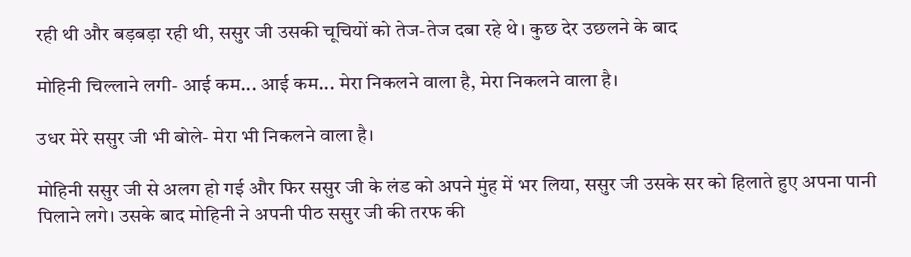रही थी और बड़बड़ा रही थी, ससुर जी उसकी चूचियों को तेज-तेज दबा रहे थे। कुछ देर उछलने के बाद

मोहिनी चिल्लाने लगी- आई कम... आई कम... मेरा निकलने वाला है, मेरा निकलने वाला है।

उधर मेरे ससुर जी भी बोले- मेरा भी निकलने वाला है।

मोहिनी ससुर जी से अलग हो गई और फिर ससुर जी के लंड को अपने मुंह में भर लिया, ससुर जी उसके सर को हिलाते हुए अपना पानी पिलाने लगे। उसके बाद मोहिनी ने अपनी पीठ ससुर जी की तरफ की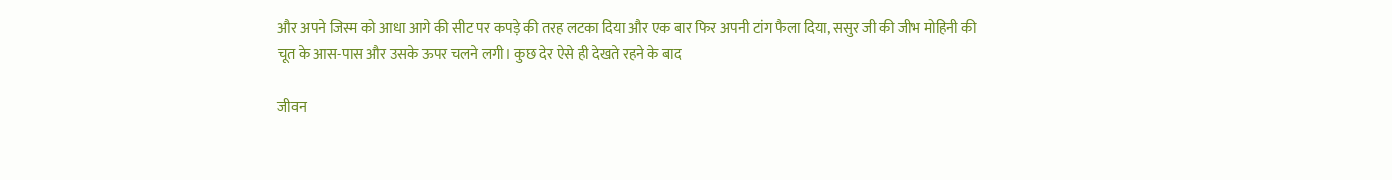और अपने जिस्म को आधा आगे की सीट पर कपड़े की तरह लटका दिया और एक बार फिर अपनी टांग फैला दिया, ससुर जी की जीभ मोहिनी की चूत के आस-पास और उसके ऊपर चलने लगी। कुछ देर ऐसे ही देखते रहने के बाद

जीवन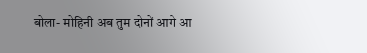बोला- मोहिनी अब तुम दोनों आगे आ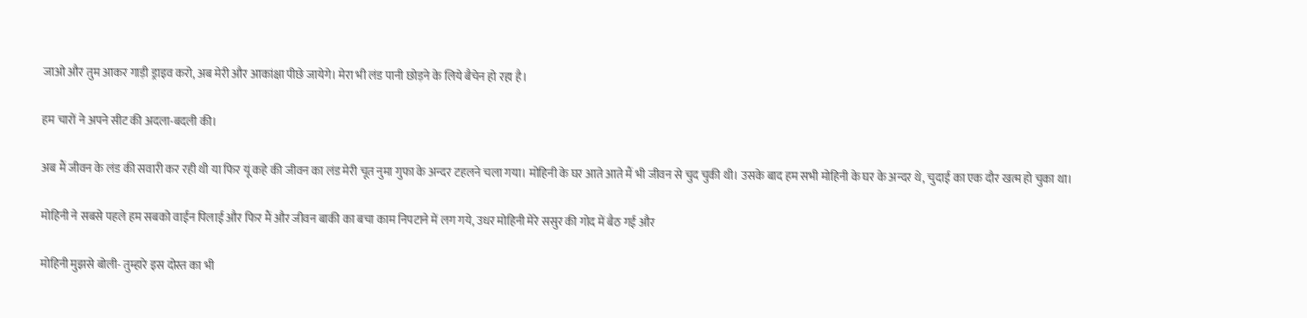जाओ और तुम आकर गाड़ी ड्राइव करो, अब मेरी और आकांक्षा पीछे जायेगे। मेरा भी लंड पानी छोड़ने के लिये बैचेन हो रहा है।

हम चारों ने अपने सीट की अदला-बदली की।

अब मैं जीवन के लंड की सवारी कर रही थी या फिर यूं कहे की जीवन का लंड मेरी चूत नुमा गुफा के अन्दर टहलने चला गया। मोहिनी के घर आते आते मैं भी जीवन से चुद चुकी थी। उसके बाद हम सभी मोहिनी के घर के अन्दर थे, चुदाई का एक दौर खत्म हो चुका था।

मोहिनी ने सबसे पहले हम सबको वाईन पिलाई और फिर मैं और जीवन बाकी का बचा काम निपटाने में लग गये, उधर मोहिनी मेरे ससुर की गोद में बैठ गई और

मोहिनी मुझसे बोली- तुम्हारे इस दोस्त का भी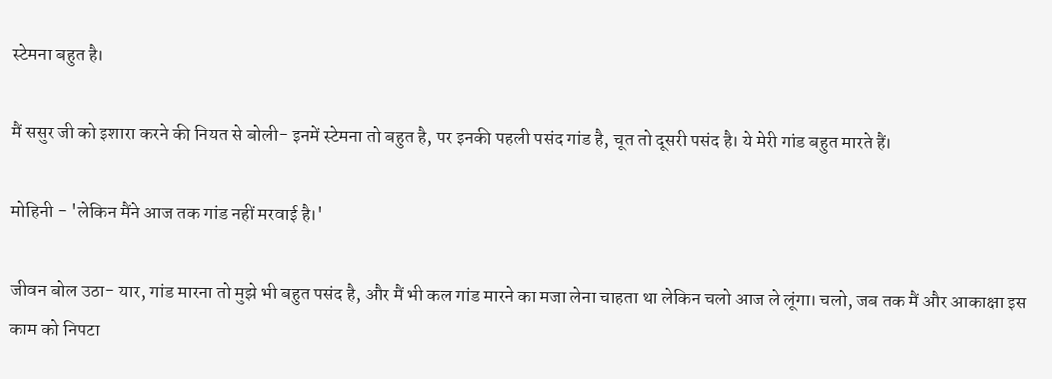स्टेमना बहुत है।

मैं ससुर जी को इशारा करने की नियत से बोली- इनमें स्टेमना तो बहुत है, पर इनकी पहली पसंद गांड है, चूत तो दूसरी पसंद है। ये मेरी गांड बहुत मारते हैं।

मोहिनी - 'लेकिन मैंने आज तक गांड नहीं मरवाई है।'

जीवन बोल उठा- यार, गांड मारना तो मुझे भी बहुत पसंद है, और मैं भी कल गांड मारने का मजा लेना चाहता था लेकिन चलो आज ले लूंगा। चलो, जब तक मैं और आकाक्षा इस काम को निपटा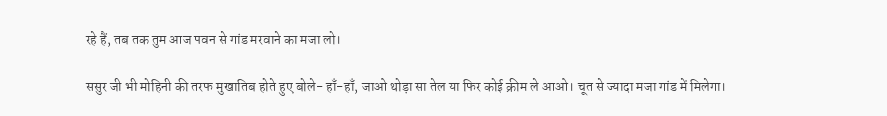रहे हैं, तब तक तुम आज पवन से गांड मरवाने का मजा लो।

ससुर जी भी मोहिनी की तरफ मुखातिब होते हुए बोले- हाँ-हाँ, जाओ थोड़ा सा तेल या फिर कोई क्रीम ले आओ। चूत से ज्यादा मजा गांड में मिलेगा।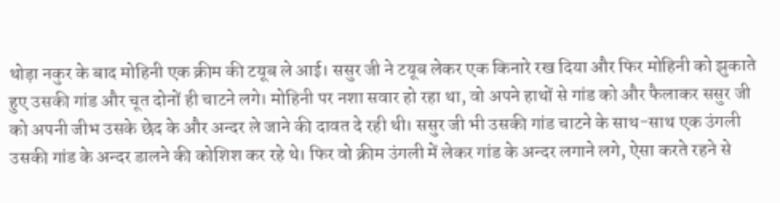थोड़ा नकुर के बाद मोहिनी एक क्रीम की टयूब ले आई। ससुर जी ने टयूब लेकर एक किनारे रख दिया और फिर मोहिनी को झुकाते हुए उसकी गांड और चूत दोनों ही चाटने लगे। मोहिनी पर नशा सवार हो रहा था, वो अपने हाथों से गांड को और फैलाकर ससुर जी को अपनी जीभ उसके छेद के और अन्दर ले जाने की दावत दे रही थी। ससुर जी भी उसकी गांड चाटने के साथ-साथ एक उंगली उसकी गांड के अन्दर डालने की कोशिश कर रहे थे। फिर वो क्रीम उंगली में लेकर गांड के अन्दर लगाने लगे, ऐसा करते रहने से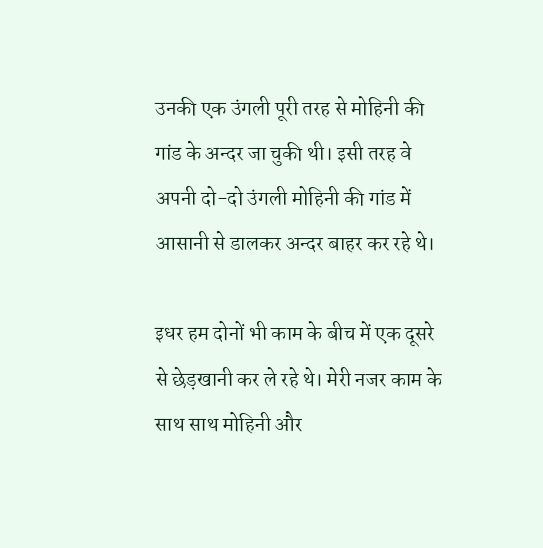उनकी एक उंगली पूरी तरह से मोहिनी की गांड के अन्दर जा चुकी थी। इसी तरह वे अपनी दो-दो उंगली मोहिनी की गांड में आसानी से डालकर अन्दर बाहर कर रहे थे।

इधर हम दोनों भी काम के बीच में एक दूसरे से छेड़खानी कर ले रहे थे। मेरी नजर काम के साथ साथ मोहिनी और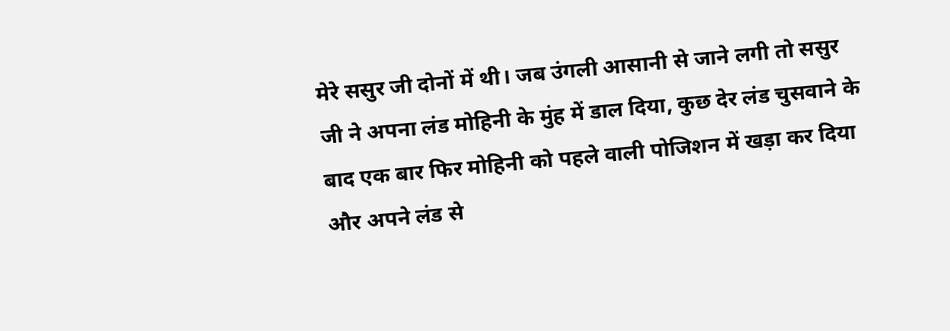मेरे ससुर जी दोनों में थी। जब उंगली आसानी से जाने लगी तो ससुर जी ने अपना लंड मोहिनी के मुंह में डाल दिया, कुछ देर लंड चुसवाने के बाद एक बार फिर मोहिनी को पहले वाली पोजिशन में खड़ा कर दिया और अपने लंड से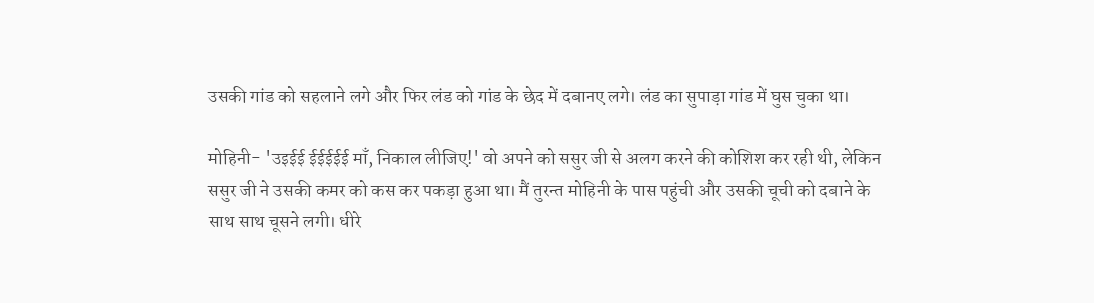उसकी गांड को सहलाने लगे और फिर लंड को गांड के छेद में दबानए लगे। लंड का सुपाड़ा गांड में घुस चुका था।

मोहिनी- 'उइईई ईईईईई माँ, निकाल लीजिए!' वो अपने को ससुर जी से अलग करने की कोशिश कर रही थी, लेकिन ससुर जी ने उसकी कमर को कस कर पकड़ा हुआ था। मैं तुरन्त मोहिनी के पास पहुंची और उसकी चूची को दबाने के साथ साथ चूसने लगी। धीरे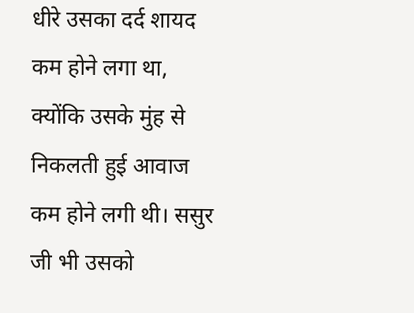धीरे उसका दर्द शायद कम होने लगा था, क्योंकि उसके मुंह से निकलती हुई आवाज कम होने लगी थी। ससुर जी भी उसको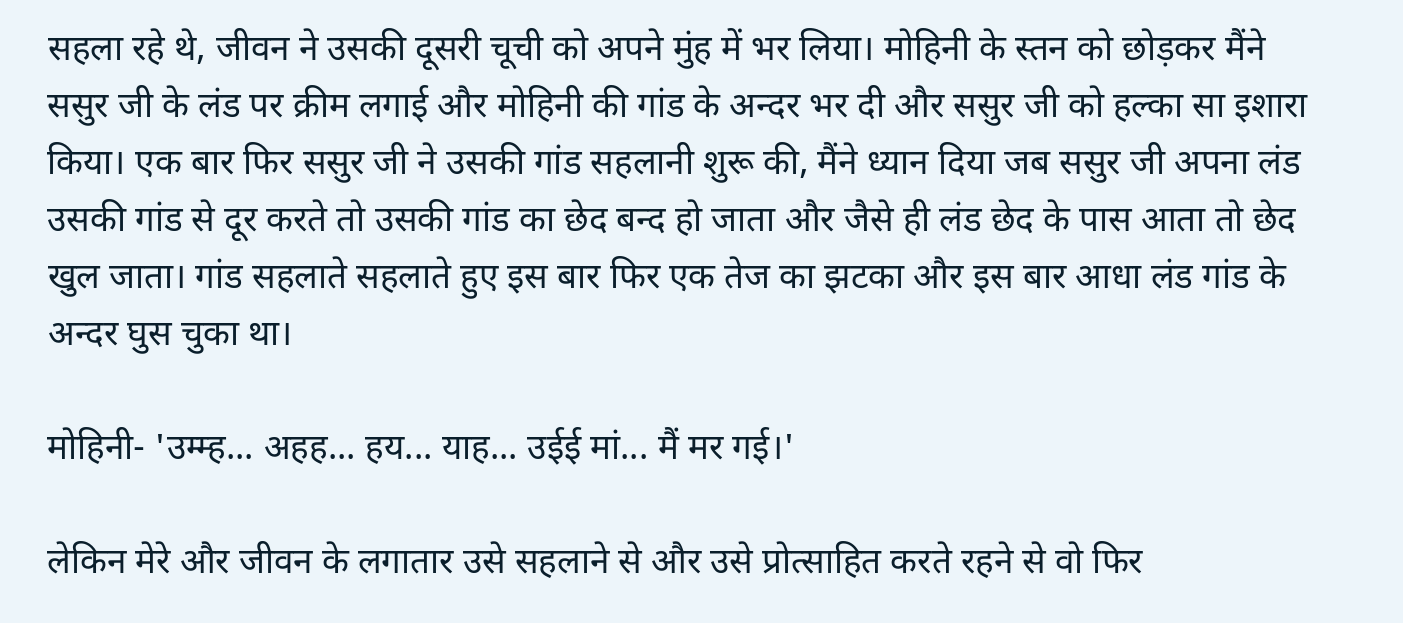सहला रहे थे, जीवन ने उसकी दूसरी चूची को अपने मुंह में भर लिया। मोहिनी के स्तन को छोड़कर मैंने ससुर जी के लंड पर क्रीम लगाई और मोहिनी की गांड के अन्दर भर दी और ससुर जी को हल्का सा इशारा किया। एक बार फिर ससुर जी ने उसकी गांड सहलानी शुरू की, मैंने ध्यान दिया जब ससुर जी अपना लंड उसकी गांड से दूर करते तो उसकी गांड का छेद बन्द हो जाता और जैसे ही लंड छेद के पास आता तो छेद खुल जाता। गांड सहलाते सहलाते हुए इस बार फिर एक तेज का झटका और इस बार आधा लंड गांड के अन्दर घुस चुका था।

मोहिनी- 'उम्म्ह... अहह... हय... याह... उईई मां... मैं मर गई।'

लेकिन मेरे और जीवन के लगातार उसे सहलाने से और उसे प्रोत्साहित करते रहने से वो फिर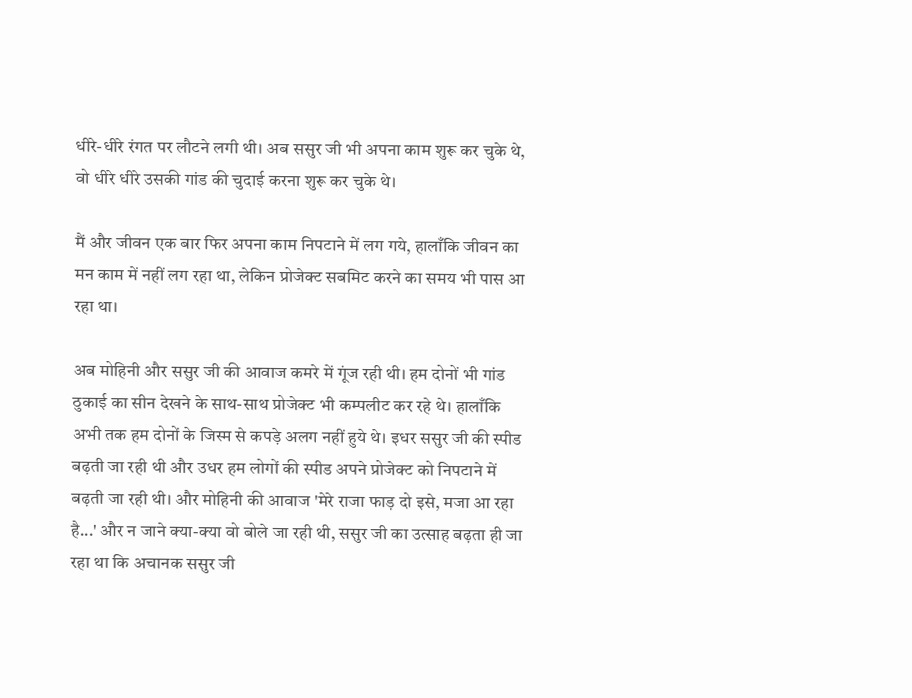धीरे-धीरे रंगत पर लौटने लगी थी। अब ससुर जी भी अपना काम शुरू कर चुके थे, वो धीरे धीरे उसकी गांड की चुदाई करना शुरू कर चुके थे।

मैं और जीवन एक बार फिर अपना काम निपटाने में लग गये, हालाँकि जीवन का मन काम में नहीं लग रहा था, लेकिन प्रोजेक्ट सबमिट करने का समय भी पास आ रहा था।

अब मोहिनी और ससुर जी की आवाज कमरे में गूंज रही थी। हम दोनों भी गांड ठुकाई का सीन देखने के साथ-साथ प्रोजेक्ट भी कम्पलीट कर रहे थे। हालाँकि अभी तक हम दोनों के जिस्म से कपड़े अलग नहीं हुये थे। इधर ससुर जी की स्पीड बढ़ती जा रही थी और उधर हम लोगों की स्पीड अपने प्रोजेक्ट को निपटाने में बढ़ती जा रही थी। और मोहिनी की आवाज 'मेरे राजा फाड़ दो इसे, मजा आ रहा है...' और न जाने क्या-क्या वो बोले जा रही थी, ससुर जी का उत्साह बढ़ता ही जा रहा था कि अचानक ससुर जी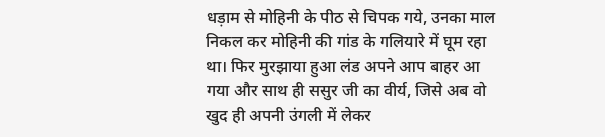धड़ाम से मोहिनी के पीठ से चिपक गये, उनका माल निकल कर मोहिनी की गांड के गलियारे में घूम रहा था। फिर मुरझाया हुआ लंड अपने आप बाहर आ गया और साथ ही ससुर जी का वीर्य, जिसे अब वो खुद ही अपनी उंगली में लेकर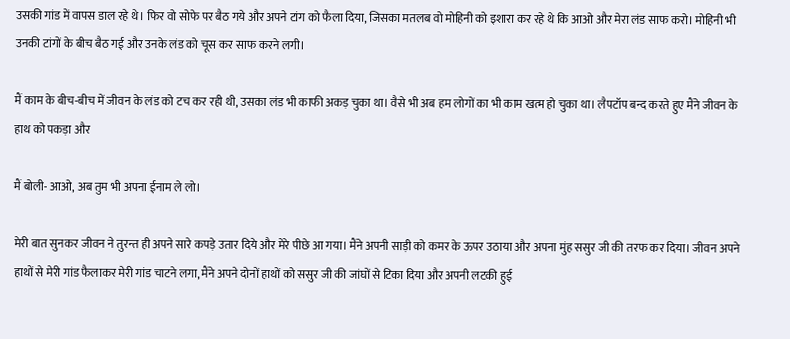उसकी गांड में वापस डाल रहे थे। फिर वो सोफे पर बैठ गये और अपने टांग को फैला दिया, जिसका मतलब वो मोहिनी को इशारा कर रहे थे कि आओ और मेरा लंड साफ करो। मोहिनी भी उनकी टांगों के बीच बैठ गई और उनके लंड को चूस कर साफ करने लगी।

मैं काम के बीच-बीच में जीवन के लंड को टच कर रही थी, उसका लंड भी काफी अकड़ चुका था। वैसे भी अब हम लोगों का भी काम खत्म हो चुका था। लैपटॉप बन्द करते हुए मैंने जीवन के हाथ को पकड़ा और

मैं बोली- आओ, अब तुम भी अपना ईनाम ले लो।

मेरी बात सुनकर जीवन ने तुरन्त ही अपने सारे कपड़े उतार दिये और मेरे पीछे आ गया। मैंने अपनी साड़ी को कमर के ऊपर उठाया और अपना मुंह ससुर जी की तरफ कर दिया। जीवन अपने हाथों से मेरी गांड फैलाकर मेरी गांड चाटने लगा, मैंने अपने दोनों हाथों को ससुर जी की जांघों से टिका दिया और अपनी लटकी हुई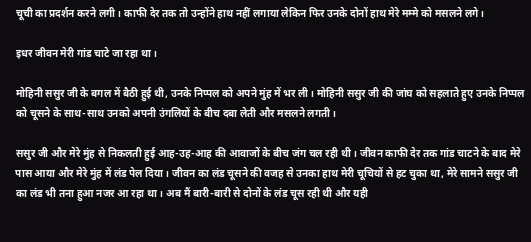चूची का प्रदर्शन करने लगी। काफी देर तक तो उन्होंने हाथ नहीं लगाया लेकिन फिर उनके दोनों हाथ मेरे मम्मे को मसलने लगे।

इधर जीवन मेरी गांड चाटे जा रहा था।

मोहिनी ससुर जी के बगल में बैठी हुई थी, उनके निप्पल को अपने मुंह में भर ली। मोहिनी ससुर जी की जांघ को सहलाते हुए उनके निप्पल को चूसने के साथ-साथ उनको अपनी उंगलियों के बीच दबा लेती और मसलने लगती।

ससुर जी और मेरे मुंह से निकलती हुई आह-उह-आह की आवाजों के बीच जंग चल रही थी। जीवन काफी देर तक गांड चाटने के बाद मेरे पास आया और मेरे मुंह में लंड पेल दिया। जीवन का लंड चूसने की वजह से उनका हाथ मेरी चूचियों से हट चुका था, मेरे सामने ससुर जी का लंड भी तना हुआ नजर आ रहा था। अब मैं बारी-बारी से दोनों के लंड चूस रही थी और यही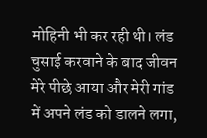मोहिनी भी कर रही थी। लंड चुसाई करवाने के बाद जीवन मेरे पीछे आया और मेरी गांड में अपने लंड को डालने लगा,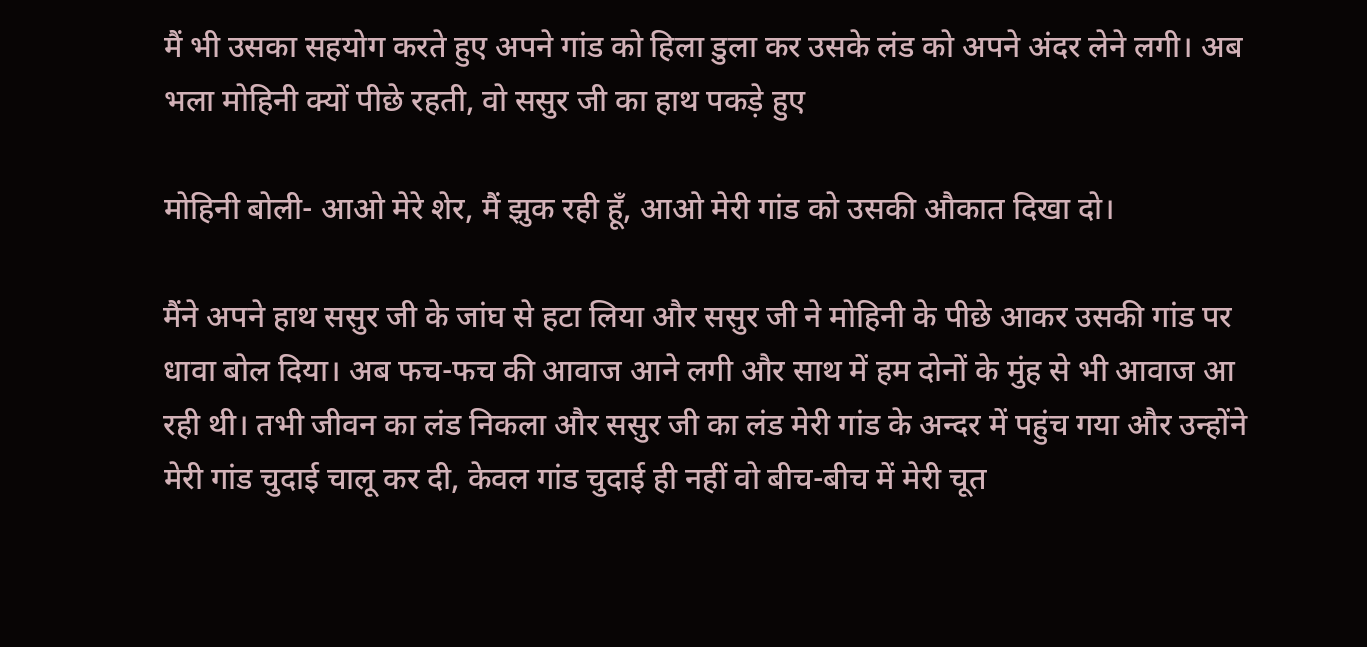मैं भी उसका सहयोग करते हुए अपने गांड को हिला डुला कर उसके लंड को अपने अंदर लेने लगी। अब भला मोहिनी क्यों पीछे रहती, वो ससुर जी का हाथ पकड़े हुए

मोहिनी बोली- आओ मेरे शेर, मैं झुक रही हूँ, आओ मेरी गांड को उसकी औकात दिखा दो।

मैंने अपने हाथ ससुर जी के जांघ से हटा लिया और ससुर जी ने मोहिनी के पीछे आकर उसकी गांड पर धावा बोल दिया। अब फच-फच की आवाज आने लगी और साथ में हम दोनों के मुंह से भी आवाज आ रही थी। तभी जीवन का लंड निकला और ससुर जी का लंड मेरी गांड के अन्दर में पहुंच गया और उन्होंने मेरी गांड चुदाई चालू कर दी, केवल गांड चुदाई ही नहीं वो बीच-बीच में मेरी चूत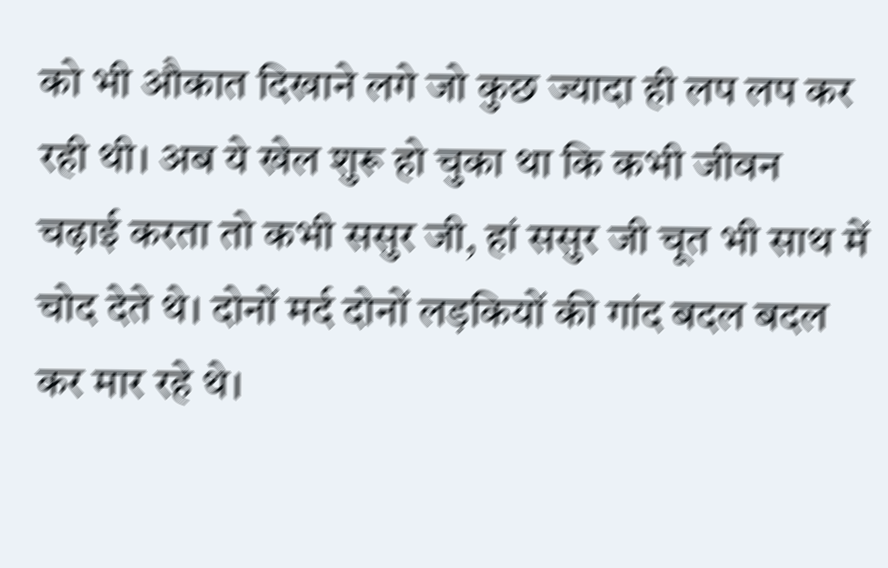को भी औकात दिखाने लगे जो कुछ ज्यादा ही लप लप कर रही थी। अब ये खेल शुरू हो चुका था कि कभी जीवन चढ़ाई करता तो कभी ससुर जी, हां ससुर जी चूत भी साथ में चोद देते थे। दोनों मर्द दोनों लड़कियों की गांद बदल बदल कर मार रहे थे।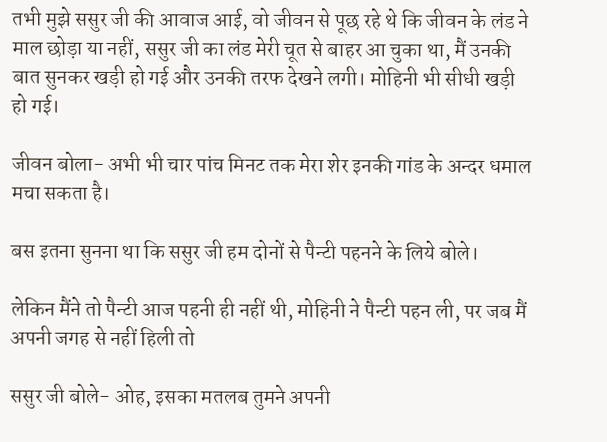तभी मुझे ससुर जी की आवाज आई, वो जीवन से पूछ रहे थे कि जीवन के लंड ने माल छोड़ा या नहीं, ससुर जी का लंड मेरी चूत से बाहर आ चुका था, मैं उनकी बात सुनकर खड़ी हो गई और उनकी तरफ देखने लगी। मोहिनी भी सीधी खड़ी हो गई।

जीवन बोला- अभी भी चार पांच मिनट तक मेरा शेर इनकी गांड के अन्दर धमाल मचा सकता है।

बस इतना सुनना था कि ससुर जी हम दोनों से पैन्टी पहनने के लिये बोले।

लेकिन मैंने तो पैन्टी आज पहनी ही नहीं थी, मोहिनी ने पैन्टी पहन ली, पर जब मैं अपनी जगह से नहीं हिली तो

ससुर जी बोले- ओह, इसका मतलब तुमने अपनी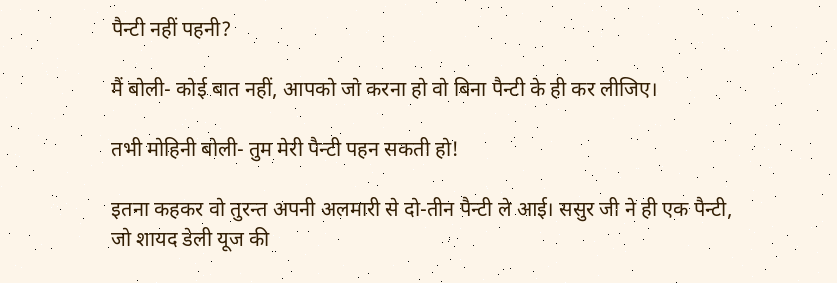पैन्टी नहीं पहनी?

मैं बोली- कोई बात नहीं, आपको जो करना हो वो बिना पैन्टी के ही कर लीजिए।

तभी मोहिनी बोली- तुम मेरी पैन्टी पहन सकती हो!

इतना कहकर वो तुरन्त अपनी अलमारी से दो-तीन पैन्टी ले आई। ससुर जी ने ही एक पैन्टी, जो शायद डेली यूज की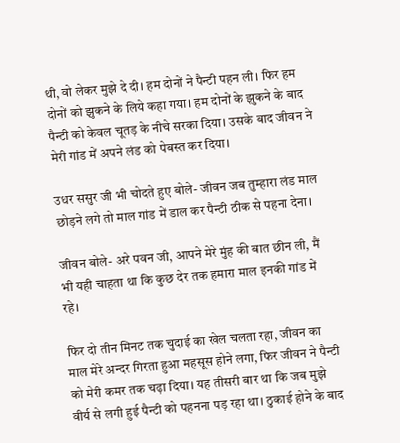थी, वो लेकर मुझे दे दी। हम दोनों ने पैन्टी पहन ली। फिर हम दोनों को झुकने के लिये कहा गया। हम दोनों के झुकने के बाद पैन्टी को केवल चूतड़ के नीचे सरका दिया। उसके बाद जीवन ने मेरी गांड में अपने लंड को पेबस्त कर दिया।

उधर ससुर जी भी चोदते हुए बोले- जीवन जब तुम्हारा लंड माल छोड़ने लगे तो माल गांड में डाल कर पैन्टी ठीक से पहना देना।

जीवन बोले- अरे पवन जी, आपने मेरे मुंह की बात छीन ली, मैं भी यही चाहता था कि कुछ देर तक हमारा माल इनकी गांड में रहे।

फिर दो तीन मिनट तक चुदाई का खेल चलता रहा, जीवन का माल मेरे अन्दर गिरता हुआ महसूस होने लगा, फिर जीवन ने पैन्टी को मेरी कमर तक चढ़ा दिया। यह तीसरी बार था कि जब मुझे वीर्य से लगी हुई पैन्टी को पहनना पड़ रहा था। ठुकाई होने के बाद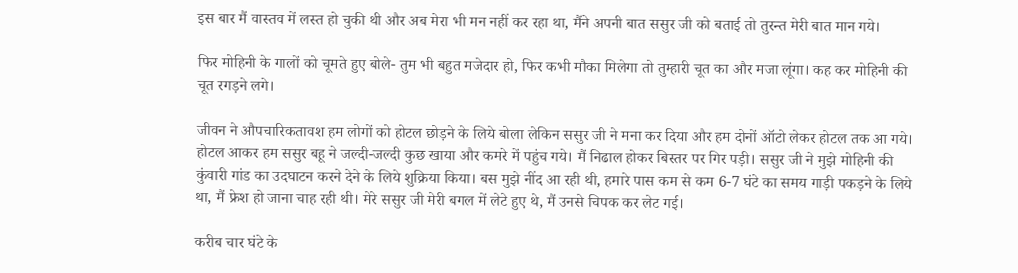इस बार मैं वास्तव में लस्त हो चुकी थी और अब मेरा भी मन नहीं कर रहा था, मैंने अपनी बात ससुर जी को बताई तो तुरन्त मेरी बात मान गये।

फिर मोहिनी के गालों को चूमते हुए बोले- तुम भी बहुत मजेदार हो, फिर कभी मौका मिलेगा तो तुम्हारी चूत का और मजा लूंगा। कह कर मोहिनी की चूत रगड़ने लगे।

जीवन ने औपचारिकतावश हम लोगों को होटल छोड़ने के लिये बोला लेकिन ससुर जी ने मना कर दिया और हम दोनों ऑटो लेकर होटल तक आ गये। होटल आकर हम ससुर बहू ने जल्दी-जल्दी कुछ खाया और कमरे में पहुंच गये। मैं निढाल होकर बिस्तर पर गिर पड़ी। ससुर जी ने मुझे मोहिनी की कुंवारी गांड का उदघाटन करने देने के लिये शुक्रिया किया। बस मुझे नींद आ रही थी, हमारे पास कम से कम 6-7 घंटे का समय गाड़ी पकड़ने के लिये था, मैं फ्रेश हो जाना चाह रही थी। मेरे ससुर जी मेरी बगल में लेटे हुए थे, मैं उनसे चिपक कर लेट गई।

करीब चार घंटे के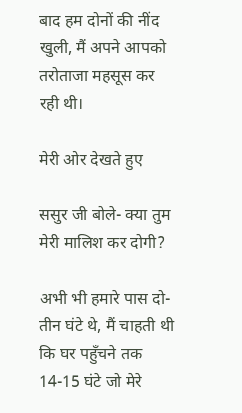बाद हम दोनों की नींद खुली, मैं अपने आपको तरोताजा महसूस कर रही थी।

मेरी ओर देखते हुए

ससुर जी बोले- क्या तुम मेरी मालिश कर दोगी?

अभी भी हमारे पास दो-तीन घंटे थे, मैं चाहती थी कि घर पहुँचने तक 14-15 घंटे जो मेरे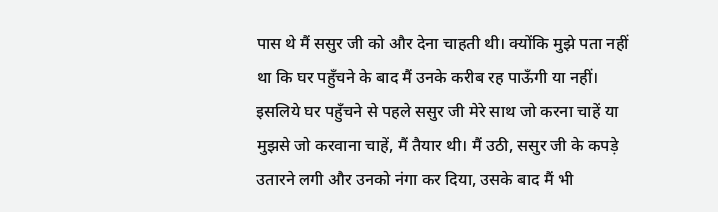पास थे मैं ससुर जी को और देना चाहती थी। क्योंकि मुझे पता नहीं था कि घर पहुँचने के बाद मैं उनके करीब रह पाऊँगी या नहीं। इसलिये घर पहुँचने से पहले ससुर जी मेरे साथ जो करना चाहें या मुझसे जो करवाना चाहें, मैं तैयार थी। मैं उठी, ससुर जी के कपड़े उतारने लगी और उनको नंगा कर दिया, उसके बाद मैं भी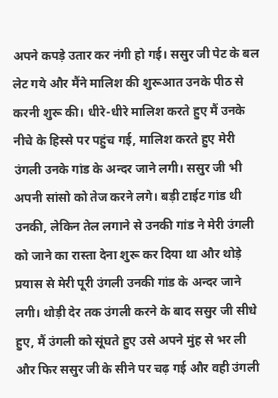अपने कपड़े उतार कर नंगी हो गई। ससुर जी पेट के बल लेट गये और मैंने मालिश की शुरूआत उनके पीठ से करनी शुरू की। धीरे-धीरे मालिश करते हुए मैं उनके नीचे के हिस्से पर पहुंच गई, मालिश करते हुए मेरी उंगली उनके गांड के अन्दर जाने लगी। ससुर जी भी अपनी सांसो को तेज करने लगे। बड़ी टाईट गांड थी उनकी, लेकिन तेल लगाने से उनकी गांड ने मेरी उंगली को जाने का रास्ता देना शुरू कर दिया था और थोड़े प्रयास से मेरी पूरी उंगली उनकी गांड के अन्दर जाने लगी। थोड़ी देर तक उंगली करने के बाद ससुर जी सीधे हुए, मैं उंगली को सूंघते हुए उसे अपने मुंह से भर ली और फिर ससुर जी के सीने पर चढ़ गई और वही उंगली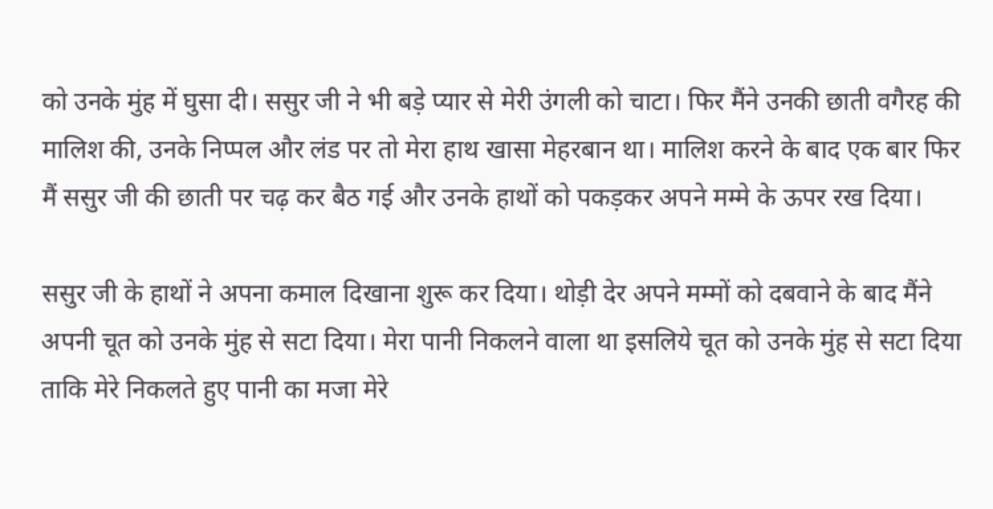को उनके मुंह में घुसा दी। ससुर जी ने भी बड़े प्यार से मेरी उंगली को चाटा। फिर मैंने उनकी छाती वगैरह की मालिश की, उनके निप्पल और लंड पर तो मेरा हाथ खासा मेहरबान था। मालिश करने के बाद एक बार फिर मैं ससुर जी की छाती पर चढ़ कर बैठ गई और उनके हाथों को पकड़कर अपने मम्मे के ऊपर रख दिया।

ससुर जी के हाथों ने अपना कमाल दिखाना शुरू कर दिया। थोड़ी देर अपने मम्मों को दबवाने के बाद मैंने अपनी चूत को उनके मुंह से सटा दिया। मेरा पानी निकलने वाला था इसलिये चूत को उनके मुंह से सटा दिया ताकि मेरे निकलते हुए पानी का मजा मेरे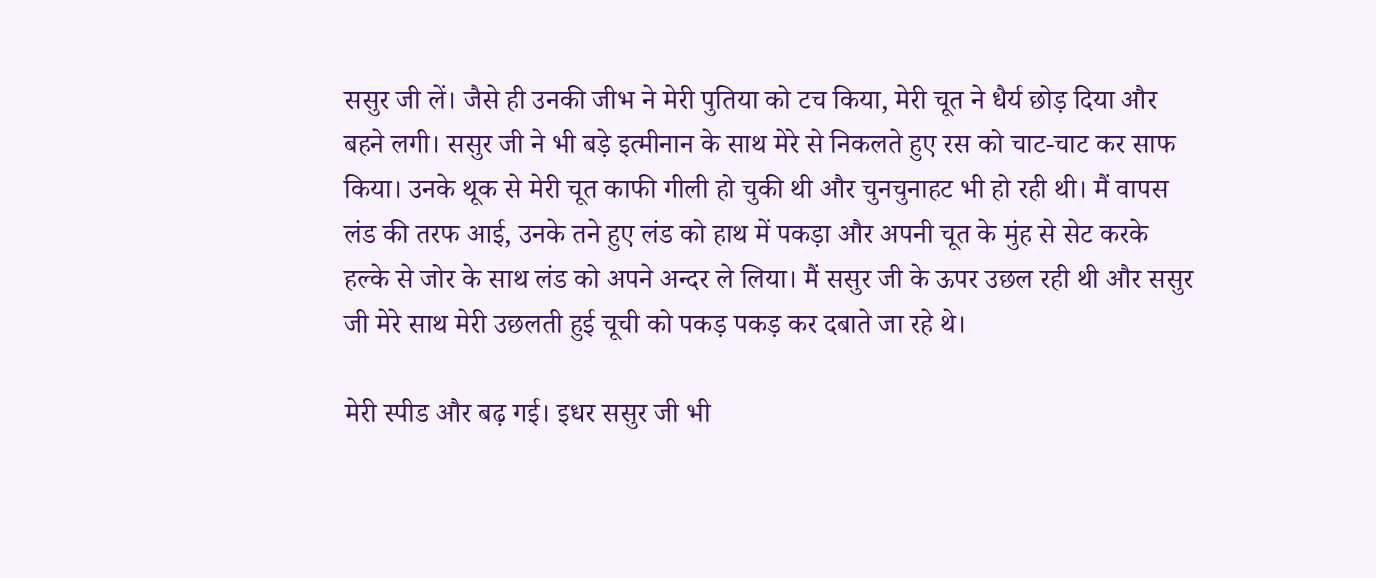ससुर जी लें। जैसे ही उनकी जीभ ने मेरी पुतिया को टच किया, मेरी चूत ने धैर्य छोड़ दिया और बहने लगी। ससुर जी ने भी बड़े इत्मीनान के साथ मेरे से निकलते हुए रस को चाट-चाट कर साफ किया। उनके थूक से मेरी चूत काफी गीली हो चुकी थी और चुनचुनाहट भी हो रही थी। मैं वापस लंड की तरफ आई, उनके तने हुए लंड को हाथ में पकड़ा और अपनी चूत के मुंह से सेट करके हल्के से जोर के साथ लंड को अपने अन्दर ले लिया। मैं ससुर जी के ऊपर उछल रही थी और ससुर जी मेरे साथ मेरी उछलती हुई चूची को पकड़ पकड़ कर दबाते जा रहे थे।

मेरी स्पीड और बढ़ गई। इधर ससुर जी भी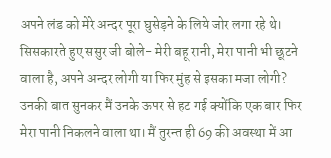अपने लंड को मेरे अन्दर पूरा घुसेड़ने के लिये जोर लगा रहे थे। सिसकारते हुए ससुर जी बोले- मेरी बहू रानी, मेरा पानी भी छूटने वाला है, अपने अन्दर लोगी या फिर मुंह से इसका मजा लोगी? उनकी बात सुनकर मैं उनके ऊपर से हट गई क्योंकि एक बार फिर मेरा पानी निकलने वाला था। मैं तुरन्त ही 69 की अवस्था में आ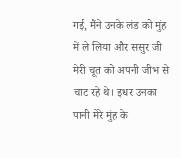गई, मैंने उनके लंड को मुंह में ले लिया और ससुर जी मेरी चूत को अपनी जीभ से चाट रहे थे। इधर उनका पानी मेरे मुंह के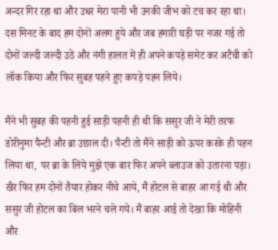अन्दर गिर रहा था और उधर मेरा पानी भी उनकी जीभ को टच कर रहा था। दस मिनट के बाद हम दोनों अलग हुये और जब हमारी घड़ी पर नजर गई तो दोनों जल्दी जल्दी उठे और नंगी हालत में ही अपने कपड़े समेट कर अटैची को लॉक किया और फिर सुबह पहने हुए कपड़े पहन लिये।

मैंने भी सुबह की पहनी हुई साड़ी पहनी ही थी कि ससुर जी ने मेरी तरफ डोरीनुमा पैन्टी और ब्रा उछाल दी। पैन्टी तो मैंने साड़ी को ऊपर करके ही पहन लिया था, पर ब्रा के लिये मुझे एक बार फिर अपने ब्लाउज को उतारना पड़ा। खैर फिर हम दोनों तैयार होकर नीचे आये, मैं होटल से बाहर आ गई थी और ससुर जी होटल का बिल भरने चले गये। मैं बाहर आई तो देखा कि मोहिनी और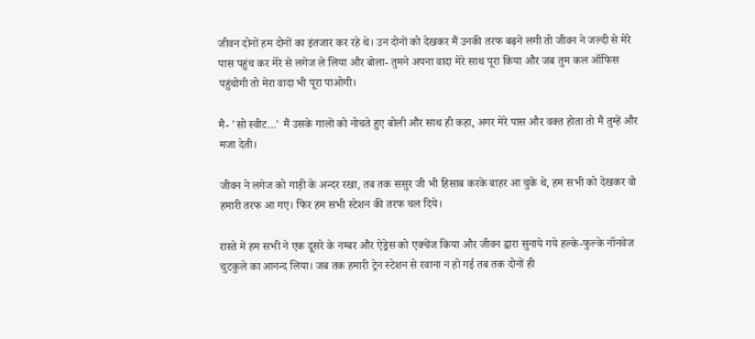जीवन दोनों हम दोनों का इंतजार कर रहे थे। उन दोनों को देखकर मैं उनकी तरफ बढ़ने लगी तो जीवन ने जल्दी से मेरे पास पहुंच कर मेरे से लगेज ले लिया और बोला- तुमने अपना वादा मेरे साथ पूरा किया और जब तुम कल ऑफिस पहुंचोगी तो मेरा वादा भी पूरा पाओगी।

मैं- 'सो स्वीट...' मैं उसके गालों को नोचते हुए बोली और साथ ही कहा, अगर मेरे पास और वक्त होता तो मैं तुम्हें और मजा देती।

जीवन ने लगेज को गाड़ी के अन्दर रखा, तब तक ससुर जी भी हिसाब करके बाहर आ चुके थे, हम सभी को देखकर वो हमारी तरफ आ गए। फिर हम सभी स्टेशन की तरफ चल दिये।

रास्ते में हम सभी ने एक दूसरे के नम्बर और ऐड्रेस को एक्चेंज किया और जीवन द्वारा सुनाये गये हल्के-फुल्के नॉनवेज चुटकुले का आनन्द लिया। जब तक हमारी ट्रेन स्टेशन से रवाना न हो गई तब तक दोनों ही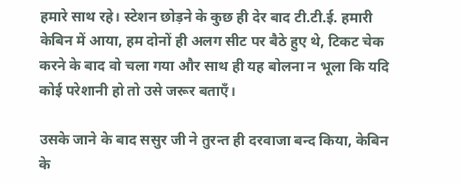हमारे साथ रहे। स्टेशन छोड़ने के कुछ ही देर बाद टी.टी.ई. हमारी केबिन में आया, हम दोनों ही अलग सीट पर बैठे हुए थे, टिकट चेक करने के बाद वो चला गया और साथ ही यह बोलना न भूला कि यदि कोई परेशानी हो तो उसे जरूर बताएँ।

उसके जाने के बाद ससुर जी ने तुरन्त ही दरवाजा बन्द किया, केबिन के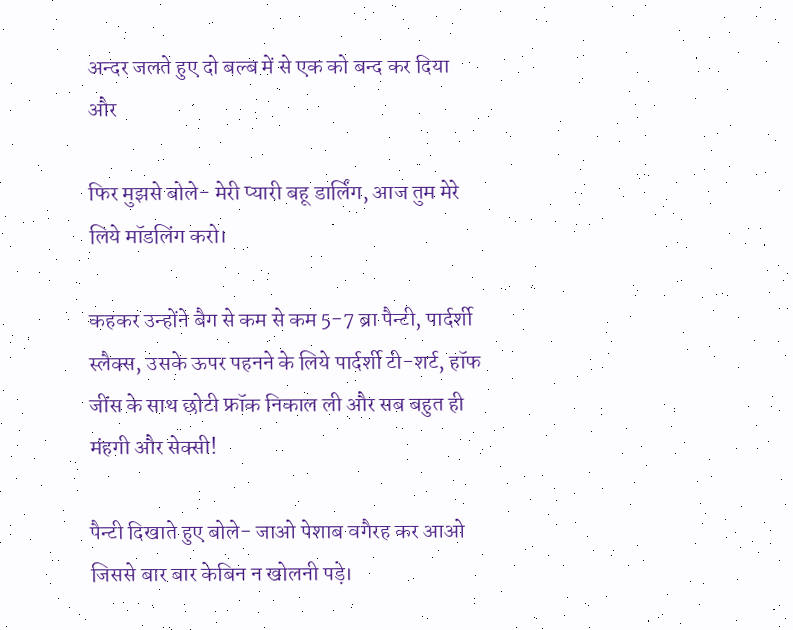अन्दर जलते हुए दो बल्ब में से एक को बन्द कर दिया और

फिर मुझसे बोले- मेरी प्यारी बहू डार्लिंग, आज तुम मेरे लिये मॉडलिंग करो।

कहकर उन्होंने बैग से कम से कम 5-7 ब्रा पैन्टी, पार्दर्शी स्लैक्स, उसके ऊपर पहनने के लिये पार्दर्शी टी-शर्ट, हॉफ जींस के साथ छोटी फ्रॉक निकाल ली और सब बहुत ही मंहगी और सेक्सी!

पैन्टी दिखाते हुए बोले- जाओ पेशाब वगैरह कर आओ जिससे बार बार केबिन न खोलनी पड़े।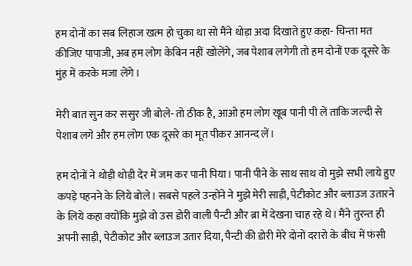हम दोनों का सब लिहाज खत्म हो चुका था सो मैंने थोड़ा अदा दिखाते हुए कहा- चिन्ता मत कीजिए पापाजी, अब हम लोग केबिन नहीं खोलेंगे, जब पेशाब लगेगी तो हम दोनों एक दूसरे के मुंह में करके मजा लेंगे।

मेरी बात सुन कर ससुर जी बोले- तो ठीक है, आओ हम लोग खूब पानी पी लें ताकि जल्दी से पेशाब लगे और हम लोग एक दूसरे का मूत पीकर आनन्द लें।

हम दोनों ने थोड़ी थोड़ी देर में जम कर पानी पिया। पानी पीने के साथ साथ वो मुझे सभी लाये हुए कपड़े पहनने के लिये बोले। सबसे पहले उन्होंने ने मुझे मेरी साड़ी, पेटीकोट और ब्लाउज उतारने के लिये कहा क्योंकि मुझे वो उस डोरी वाली पैन्टी और ब्रा में देखना चाह रहे थे। मैंने तुरन्त ही अपनी साड़ी, पेटीकोट और ब्लाउज उतार दिया, पैन्टी की डोरी मेरे दोनों दरारो के बीच में फंसी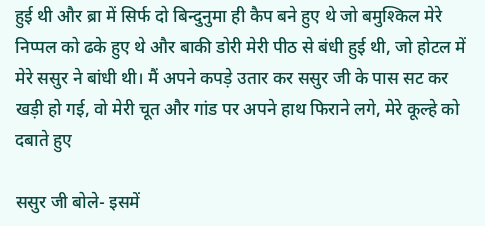हुई थी और ब्रा में सिर्फ दो बिन्दुनुमा ही कैप बने हुए थे जो बमुश्किल मेरे निप्पल को ढके हुए थे और बाकी डोरी मेरी पीठ से बंधी हुई थी, जो होटल में मेरे ससुर ने बांधी थी। मैं अपने कपड़े उतार कर ससुर जी के पास सट कर खड़ी हो गई, वो मेरी चूत और गांड पर अपने हाथ फिराने लगे, मेरे कूल्हे को दबाते हुए

ससुर जी बोले- इसमें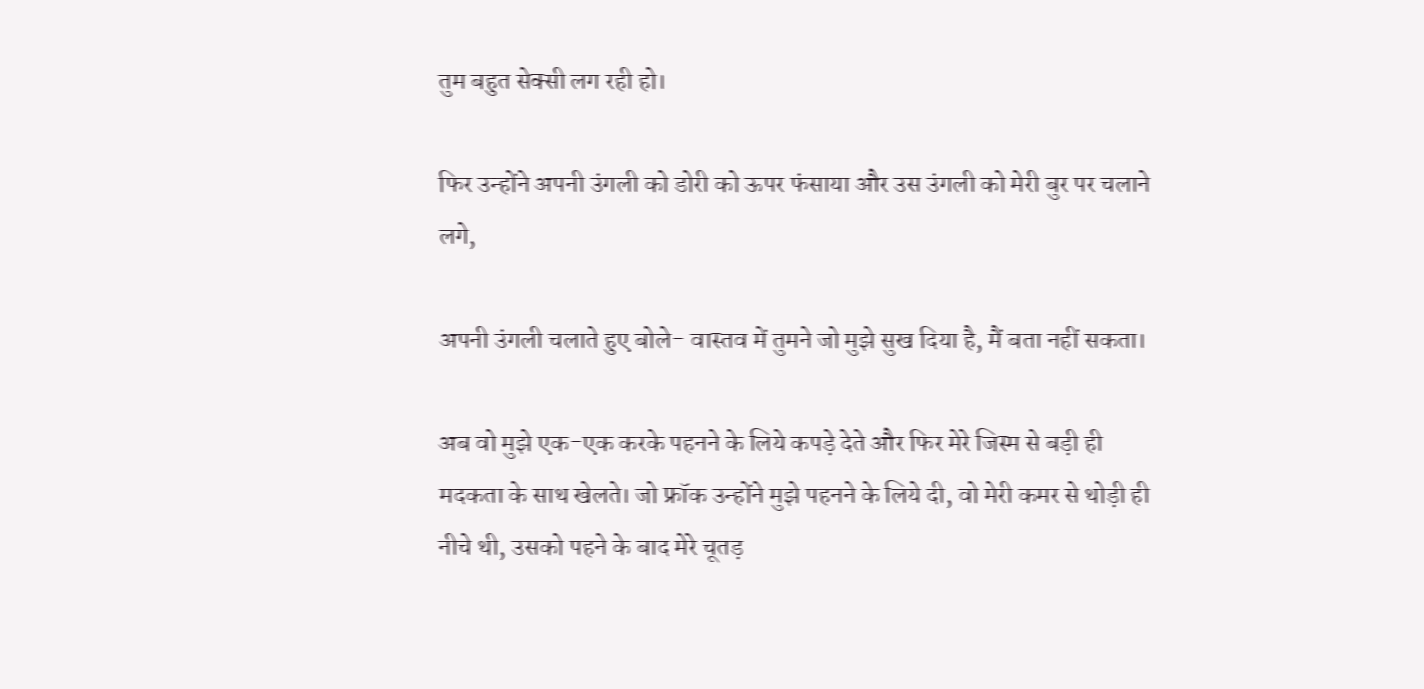तुम बहुत सेक्सी लग रही हो।

फिर उन्होंने अपनी उंगली को डोरी को ऊपर फंसाया और उस उंगली को मेरी बुर पर चलाने लगे,

अपनी उंगली चलाते हुए बोले- वास्तव में तुमने जो मुझे सुख दिया है, मैं बता नहीं सकता।

अब वो मुझे एक-एक करके पहनने के लिये कपड़े देते और फिर मेरे जिस्म से बड़ी ही मदकता के साथ खेलते। जो फ्रॉक उन्होंने मुझे पहनने के लिये दी, वो मेरी कमर से थोड़ी ही नीचे थी, उसको पहने के बाद मेरे चूतड़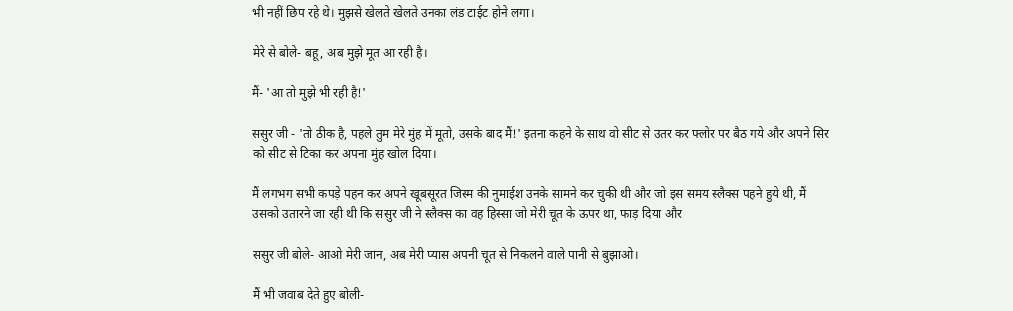भी नहीं छिप रहे थे। मुझसे खेलते खेलते उनका लंड टाईट होने लगा।

मेरे से बोले- बहू, अब मुझे मूत आ रही है।

मैं- 'आ तो मुझे भी रही है!'

ससुर जी - 'तो ठीक है, पहले तुम मेरे मुंह में मूतो, उसके बाद मैं!' इतना कहने के साथ वो सीट से उतर कर फ्लोर पर बैठ गये और अपने सिर को सीट से टिका कर अपना मुंह खोल दिया।

मैं लगभग सभी कपड़े पहन कर अपने खूबसूरत जिस्म की नुमाईश उनके सामने कर चुकी थी और जो इस समय स्लैक्स पहने हुये थी, मैं उसको उतारने जा रही थी कि ससुर जी ने स्लैक्स का वह हिस्सा जो मेरी चूत के ऊपर था, फाड़ दिया और

ससुर जी बोले- आओ मेरी जान, अब मेरी प्यास अपनी चूत से निकलने वाले पानी से बुझाओ।

मैं भी जवाब देते हुए बोली-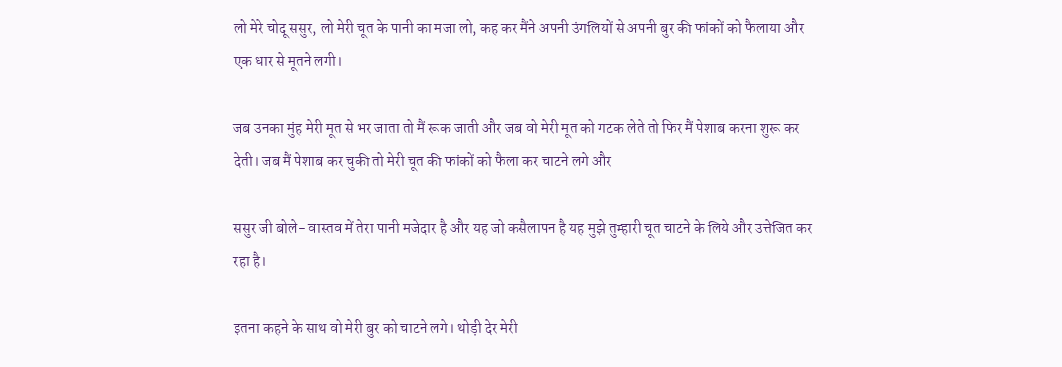लो मेरे चोदू ससुर, लो मेरी चूत के पानी का मजा लो, कह कर मैंने अपनी उंगलियों से अपनी बुर की फांकों को फैलाया और एक धार से मूतने लगी।

जब उनका मुंह मेरी मूत से भर जाता तो मैं रूक जाती और जब वो मेरी मूत को गटक लेते तो फिर मैं पेशाब करना शुरू कर देती। जब मैं पेशाब कर चुकी तो मेरी चूत की फांकों को फैला कर चाटने लगे और

ससुर जी बोले- वास्तव में तेरा पानी मजेदार है और यह जो कसैलापन है यह मुझे तुम्हारी चूत चाटने के लिये और उत्तेजित कर रहा है।

इतना कहने के साथ वो मेरी बुर को चाटने लगे। थोड़ी देर मेरी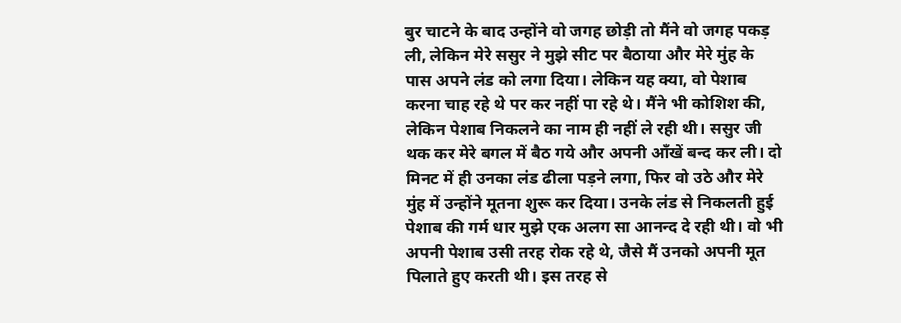बुर चाटने के बाद उन्होंने वो जगह छोड़ी तो मैंने वो जगह पकड़ ली, लेकिन मेरे ससुर ने मुझे सीट पर बैठाया और मेरे मुंह के पास अपने लंड को लगा दिया। लेकिन यह क्या, वो पेशाब करना चाह रहे थे पर कर नहीं पा रहे थे। मैंने भी कोशिश की, लेकिन पेशाब निकलने का नाम ही नहीं ले रही थी। ससुर जी थक कर मेरे बगल में बैठ गये और अपनी आँखें बन्द कर ली। दो मिनट में ही उनका लंड ढीला पड़ने लगा, फिर वो उठे और मेरे मुंह में उन्होंने मूतना शुरू कर दिया। उनके लंड से निकलती हुई पेशाब की गर्म धार मुझे एक अलग सा आनन्द दे रही थी। वो भी अपनी पेशाब उसी तरह रोक रहे थे, जैसे मैं उनको अपनी मूत पिलाते हुए करती थी। इस तरह से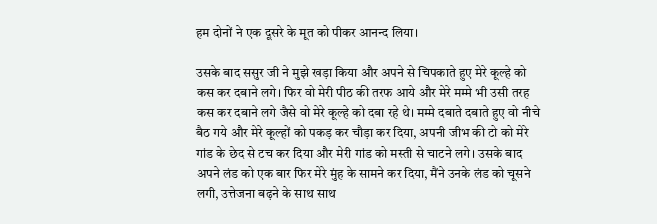हम दोनों ने एक दूसरे के मूत को पीकर आनन्द लिया।

उसके बाद ससुर जी ने मुझे खड़ा किया और अपने से चिपकाते हुए मेरे कूल्हे को कस कर दबाने लगे। फिर वो मेरी पीठ की तरफ आये और मेरे मम्मे भी उसी तरह कस कर दबाने लगे जैसे वो मेरे कूल्हे को दबा रहे थे। मम्मे दबाते दबाते हुए वो नीचे बैठ गये और मेरे कूल्हों को पकड़ कर चौड़ा कर दिया, अपनी जीभ की टो को मेरे गांड के छेद से टच कर दिया और मेरी गांड को मस्ती से चाटने लगे। उसके बाद अपने लंड को एक बार फिर मेरे मुंह के सामने कर दिया, मैंने उनके लंड को चूसने लगी, उत्तेजना बढ़ने के साथ साथ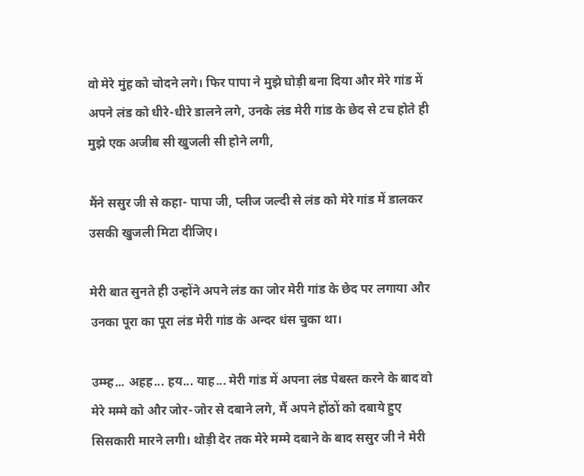वो मेरे मुंह को चोदने लगे। फिर पापा ने मुझे घोड़ी बना दिया और मेरे गांड में अपने लंड को धीरे-धीरे डालने लगे, उनके लंड मेरी गांड के छेद से टच होते ही मुझे एक अजीब सी खुजली सी होने लगी,

मैंने ससुर जी से कहा- पापा जी, प्लीज जल्दी से लंड को मेरे गांड में डालकर उसकी खुजली मिटा दीजिए।

मेरी बात सुनते ही उन्होंने अपने लंड का जोर मेरी गांड के छेद पर लगाया और उनका पूरा का पूरा लंड मेरी गांड के अन्दर धंस चुका था।

उम्म्ह... अहह... हय... याह... मेरी गांड में अपना लंड पेबस्त करने के बाद वो मेरे मम्मे को और जोर-जोर से दबाने लगे, मैं अपने होंठों को दबाये हुए सिसकारी मारने लगी। थोड़ी देर तक मेरे मम्मे दबाने के बाद ससुर जी ने मेरी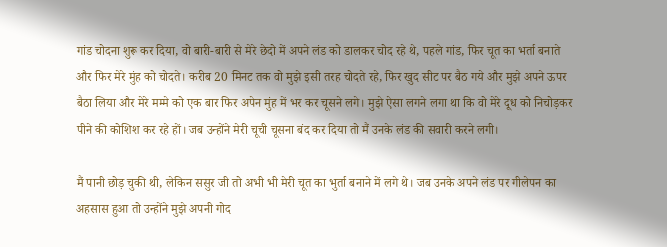गांड चोदना शुरू कर दिया, वो बारी-बारी से मेरे छेदो में अपने लंड को डालकर चोद रहे थे, पहले गांड, फिर चूत का भर्ता बनाते और फिर मेरे मुंह को चोदते। करीब 20 मिनट तक वो मुझे इसी तरह चोदते रहे, फिर खुद सीट पर बैठ गये और मुझे अपने ऊपर बैठा लिया और मेरे मम्मे को एक बार फिर अपेन मुंह में भर कर चूसने लगे। मुझे ऐसा लगने लगा था कि वो मेरे दूध को निचोड़कर पीने की कोशिश कर रहे हों। जब उन्होंने मेरी चूची चूसना बंद कर दिया तो मैं उनके लंड की सवारी करने लगी।

मैं पानी छोड़ चुकी थी, लेकिन ससुर जी तो अभी भी मेरी चूत का भुर्ता बनाने में लगे थे। जब उनके अपने लंड पर गीलेपन का अहसास हुआ तो उन्होंने मुझे अपनी गोद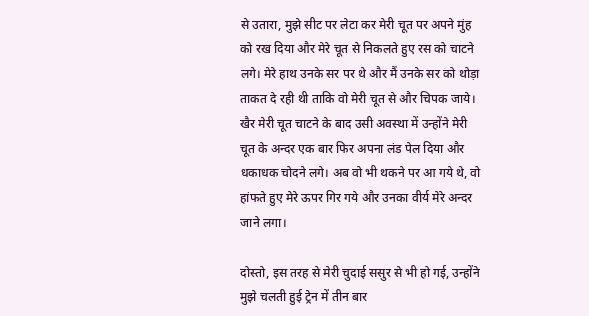से उतारा, मुझे सीट पर लेटा कर मेरी चूत पर अपने मुंह को रख दिया और मेरे चूत से निकलते हुए रस को चाटने लगे। मेरे हाथ उनके सर पर थे और मैं उनके सर को थोड़ा ताकत दे रही थी ताकि वो मेरी चूत से और चिपक जाये। खैर मेरी चूत चाटने के बाद उसी अवस्था में उन्होंने मेरी चूत के अन्दर एक बार फिर अपना लंड पेल दिया और धकाधक चोदने लगे। अब वो भी थकने पर आ गये थे, वो हांफते हुए मेरे ऊपर गिर गये और उनका वीर्य मेरे अन्दर जाने लगा।

दोस्तो, इस तरह से मेरी चुदाई ससुर से भी हो गई, उन्होंने मुझे चलती हुई ट्रेन में तीन बार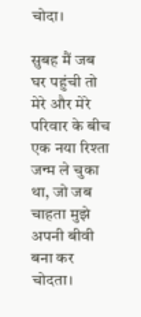चोदा।

सुबह मैं जब घर पहुंची तो मेरे और मेरे परिवार के बीच एक नया रिश्ता जन्म ले चुका था, जो जब चाहता मुझे अपनी बीवी बना कर चोदता।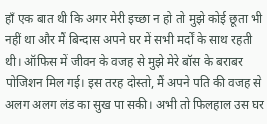हाँ एक बात थी कि अगर मेरी इच्छा न हो तो मुझे कोई छूता भी नहीं था और मैं बिन्दास अपने घर में सभी मर्दों के साथ रहती थी। ऑफिस में जीवन के वजह से मुझे मेरे बॉस के बराबर पोजिशन मिल गई। इस तरह दोस्तो, मैं अपने पति की वजह से अलग अलग लंड का सुख पा सकी। अभी तो फिलहाल उस घर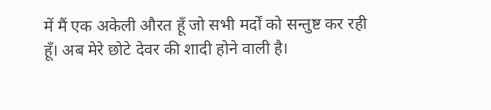में मैं एक अकेली औरत हूँ जो सभी मर्दों को सन्तुष्ट कर रही हूँ। अब मेरे छोटे देवर की शादी होने वाली है।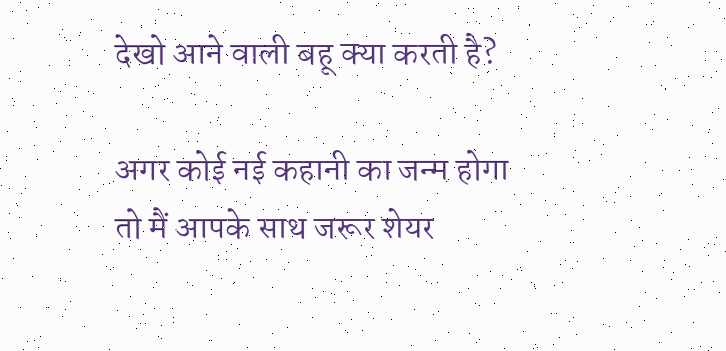देखो आने वाली बहू क्या करती है?

अगर कोई नई कहानी का जन्म होगा तो मैं आपके साथ जरूर शेयर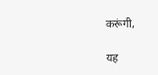करूंगी,

यह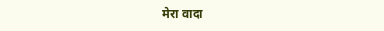मेरा वादा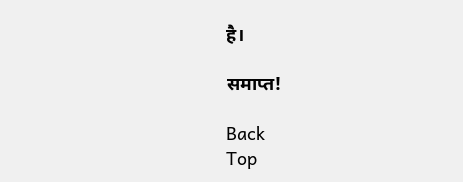है।

समाप्त!

Back
Top